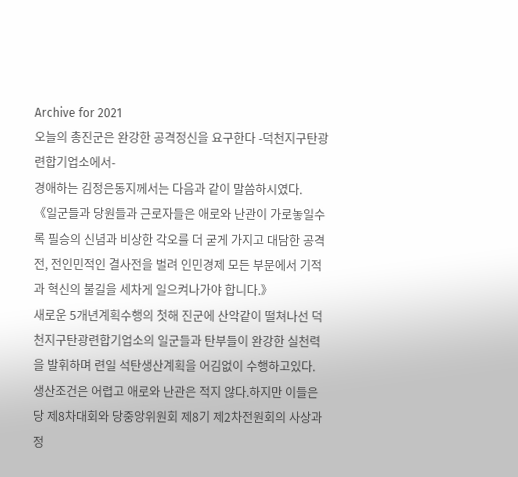Archive for 2021
오늘의 총진군은 완강한 공격정신을 요구한다 -덕천지구탄광련합기업소에서-
경애하는 김정은동지께서는 다음과 같이 말씀하시였다.
《일군들과 당원들과 근로자들은 애로와 난관이 가로놓일수록 필승의 신념과 비상한 각오를 더 굳게 가지고 대담한 공격전, 전인민적인 결사전을 벌려 인민경제 모든 부문에서 기적과 혁신의 불길을 세차게 일으켜나가야 합니다.》
새로운 5개년계획수행의 첫해 진군에 산악같이 떨쳐나선 덕천지구탄광련합기업소의 일군들과 탄부들이 완강한 실천력을 발휘하며 련일 석탄생산계획을 어김없이 수행하고있다.
생산조건은 어렵고 애로와 난관은 적지 않다.하지만 이들은 당 제8차대회와 당중앙위원회 제8기 제2차전원회의 사상과 정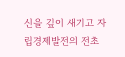신을 깊이 새기고 자립경제발전의 전초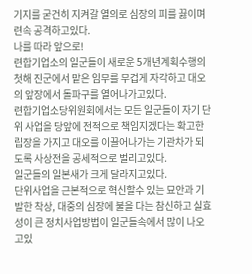기지를 굳건히 지켜갈 열의로 심장의 피를 끓이며 련속 공격하고있다.
나를 따라 앞으로!
련합기업소의 일군들이 새로운 5개년계획수행의 첫해 진군에서 맡은 임무를 무겁게 자각하고 대오의 앞장에서 돌파구를 열어나가고있다.
련합기업소당위원회에서는 모든 일군들이 자기 단위 사업을 당앞에 전적으로 책임지겠다는 확고한 립장을 가지고 대오를 이끌어나가는 기관차가 되도록 사상전을 공세적으로 벌리고있다.
일군들의 일본새가 크게 달라지고있다.
단위사업을 근본적으로 혁신할수 있는 묘안과 기발한 착상, 대중의 심장에 불을 다는 참신하고 실효성이 큰 정치사업방법이 일군들속에서 많이 나오고있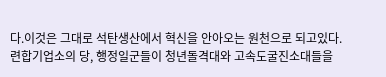다.이것은 그대로 석탄생산에서 혁신을 안아오는 원천으로 되고있다.
련합기업소의 당, 행정일군들이 청년돌격대와 고속도굴진소대들을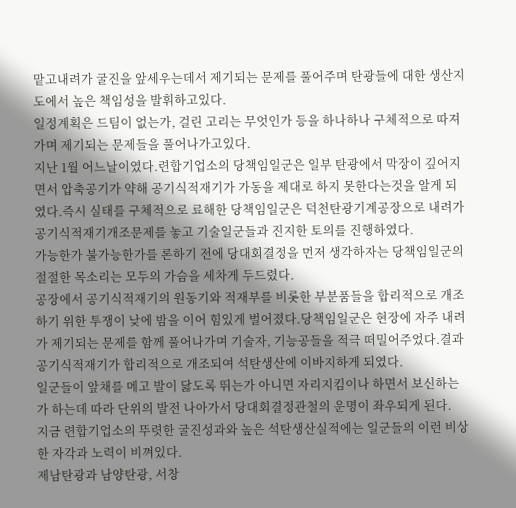맡고내려가 굴진을 앞세우는데서 제기되는 문제를 풀어주며 탄광들에 대한 생산지도에서 높은 책임성을 발휘하고있다.
일정계획은 드팀이 없는가, 걸린 고리는 무엇인가 등을 하나하나 구체적으로 따져가며 제기되는 문제들을 풀어나가고있다.
지난 1월 어느날이였다.련합기업소의 당책임일군은 일부 탄광에서 막장이 깊어지면서 압축공기가 약해 공기식적재기가 가동을 제대로 하지 못한다는것을 알게 되였다.즉시 실태를 구체적으로 료해한 당책임일군은 덕천탄광기계공장으로 내려가 공기식적재기개조문제를 놓고 기술일군들과 진지한 토의를 진행하였다.
가능한가 불가능한가를 론하기 전에 당대회결정을 먼저 생각하자는 당책임일군의 절절한 목소리는 모두의 가슴을 세차게 두드렸다.
공장에서 공기식적재기의 원동기와 적재부를 비롯한 부분품들을 합리적으로 개조하기 위한 투쟁이 낮에 밤을 이어 힘있게 벌어졌다.당책임일군은 현장에 자주 내려가 제기되는 문제를 함께 풀어나가며 기술자, 기능공들을 적극 떠밀어주었다.결과 공기식적재기가 합리적으로 개조되여 석탄생산에 이바지하게 되였다.
일군들이 앞채를 메고 발이 닳도록 뛰는가 아니면 자리지킴이나 하면서 보신하는가 하는데 따라 단위의 발전 나아가서 당대회결정관철의 운명이 좌우되게 된다.
지금 련합기업소의 뚜렷한 굴진성과와 높은 석탄생산실적에는 일군들의 이런 비상한 자각과 노력이 비껴있다.
제남탄광과 남양탄광, 서창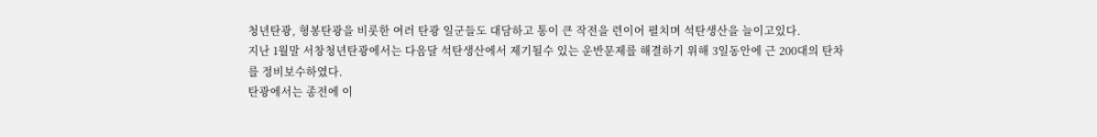청년탄광, 형봉탄광을 비롯한 여러 탄광 일군들도 대담하고 통이 큰 작전을 련이어 펼치며 석탄생산을 늘이고있다.
지난 1월말 서창청년탄광에서는 다음달 석탄생산에서 제기될수 있는 운반문제를 해결하기 위해 3일동안에 근 200대의 탄차를 정비보수하였다.
탄광에서는 종전에 이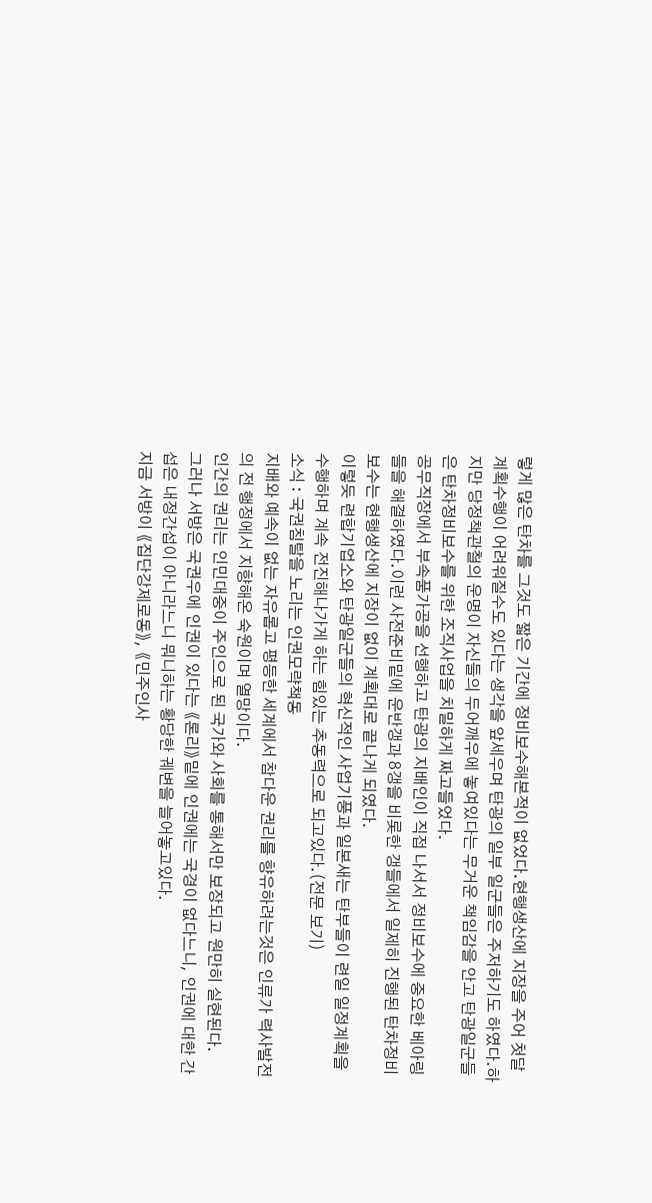렇게 많은 탄차를 그것도 짧은 기간에 정비보수해본적이 없었다.현행생산에 지장을 주어 첫달 계획수행이 어려워질수도 있다는 생각을 앞세우며 탄광의 일부 일군들은 주저하기도 하였다.하지만 당정책관철의 운명이 자신들의 두어깨우에 놓여있다는 무거운 책임감을 안고 탄광일군들은 탄차정비보수를 위한 조직사업을 치밀하게 짜고들었다.
공무직장에서 부속품가공을 선행하고 탄광의 지배인이 직접 나서서 정비보수에 중요한 베아링들을 해결하였다.이런 사전준비밑에 운반갱과 8갱을 비롯한 갱들에서 일제히 진행된 탄차정비보수는 현행생산에 지장이 없이 계획대로 끝나게 되였다.
이렇듯 련합기업소와 탄광일군들의 혁신적인 사업기풍과 일본새는 탄부들이 련일 일정계획을 수행하며 계속 전진해나가게 하는 힘있는 추동력으로 되고있다.(전문 보기)
소식 : 국권침탈을 노리는 인권모략책동
지배와 예속이 없는 자유롭고 평등한 세계에서 참다운 권리를 향유하려는것은 인류가 력사발전의 전 행정에서 지향해온 숙원이며 열망이다.
인간의 권리는 인민대중이 주인으로 된 국가와 사회를 통해서만 보장되고 원만히 실현된다.
그러나 서방은 국권우에 인권이 있다는 《론리》밑에 인권에는 국경이 없다느니, 인권에 대한 간섭은 내정간섭이 아니라느니 뭐니하는 황당한 궤변을 늘어놓고있다.
지금 서방이 《집단강제로동》, 《민주인사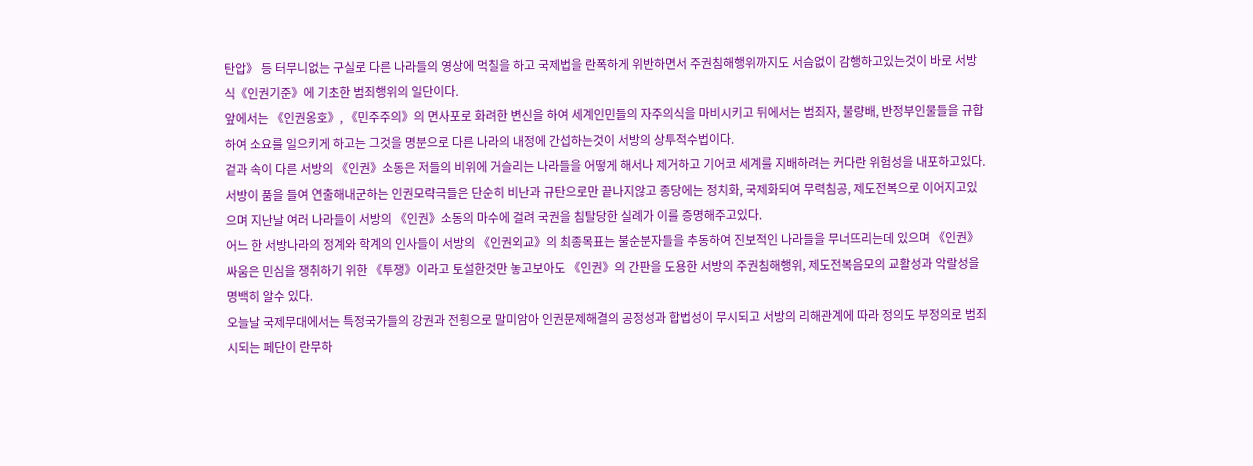탄압》 등 터무니없는 구실로 다른 나라들의 영상에 먹칠을 하고 국제법을 란폭하게 위반하면서 주권침해행위까지도 서슴없이 감행하고있는것이 바로 서방식《인권기준》에 기초한 범죄행위의 일단이다.
앞에서는 《인권옹호》, 《민주주의》의 면사포로 화려한 변신을 하여 세계인민들의 자주의식을 마비시키고 뒤에서는 범죄자, 불량배, 반정부인물들을 규합하여 소요를 일으키게 하고는 그것을 명분으로 다른 나라의 내정에 간섭하는것이 서방의 상투적수법이다.
겉과 속이 다른 서방의 《인권》소동은 저들의 비위에 거슬리는 나라들을 어떻게 해서나 제거하고 기어코 세계를 지배하려는 커다란 위험성을 내포하고있다.
서방이 품을 들여 연출해내군하는 인권모략극들은 단순히 비난과 규탄으로만 끝나지않고 종당에는 정치화, 국제화되여 무력침공, 제도전복으로 이어지고있으며 지난날 여러 나라들이 서방의 《인권》소동의 마수에 걸려 국권을 침탈당한 실례가 이를 증명해주고있다.
어느 한 서방나라의 정계와 학계의 인사들이 서방의 《인권외교》의 최종목표는 불순분자들을 추동하여 진보적인 나라들을 무너뜨리는데 있으며 《인권》싸움은 민심을 쟁취하기 위한 《투쟁》이라고 토설한것만 놓고보아도 《인권》의 간판을 도용한 서방의 주권침해행위, 제도전복음모의 교활성과 악랄성을 명백히 알수 있다.
오늘날 국제무대에서는 특정국가들의 강권과 전횡으로 말미암아 인권문제해결의 공정성과 합법성이 무시되고 서방의 리해관계에 따라 정의도 부정의로 범죄시되는 페단이 란무하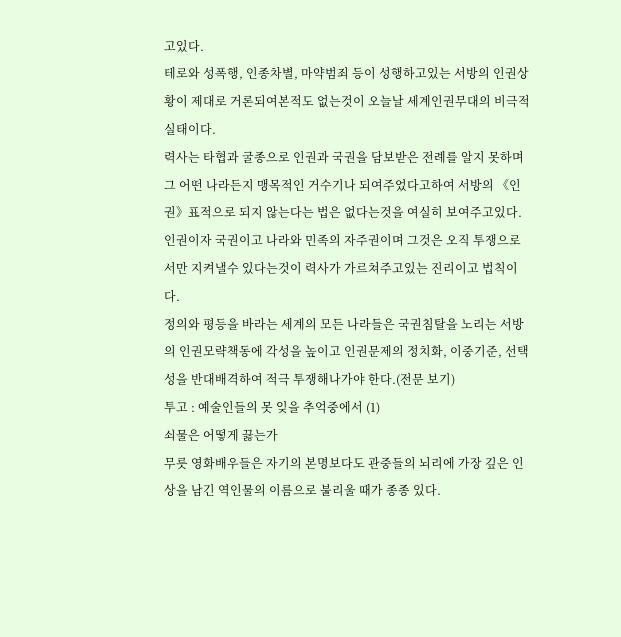고있다.
테로와 성폭행, 인종차별, 마약범죄 등이 성행하고있는 서방의 인권상황이 제대로 거론되여본적도 없는것이 오늘날 세계인권무대의 비극적실태이다.
력사는 타협과 굴종으로 인권과 국권을 담보받은 전례를 알지 못하며 그 어떤 나라든지 맹목적인 거수기나 되여주었다고하여 서방의 《인권》표적으로 되지 않는다는 법은 없다는것을 여실히 보여주고있다.
인권이자 국권이고 나라와 민족의 자주권이며 그것은 오직 투쟁으로서만 지켜낼수 있다는것이 력사가 가르쳐주고있는 진리이고 법칙이다.
정의와 평등을 바라는 세계의 모든 나라들은 국권침탈을 노리는 서방의 인권모략책동에 각성을 높이고 인권문제의 정치화, 이중기준, 선택성을 반대배격하여 적극 투쟁해나가야 한다.(전문 보기)
투고 : 예술인들의 못 잊을 추억중에서 (1)
쇠물은 어떻게 끓는가
무릇 영화배우들은 자기의 본명보다도 관중들의 뇌리에 가장 깊은 인상을 남긴 역인물의 이름으로 불리울 때가 종종 있다.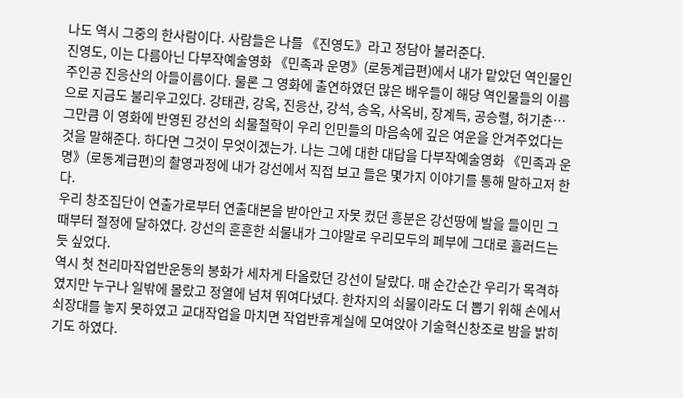나도 역시 그중의 한사람이다. 사람들은 나를 《진영도》라고 정담아 불러준다.
진영도, 이는 다름아닌 다부작예술영화 《민족과 운명》(로동계급편)에서 내가 맡았던 역인물인 주인공 진응산의 아들이름이다. 물론 그 영화에 출연하였던 많은 배우들이 해당 역인물들의 이름으로 지금도 불리우고있다. 강태관, 강옥, 진응산, 강석, 송옥, 사옥비, 장계득, 공승렬, 허기춘…
그만큼 이 영화에 반영된 강선의 쇠물철학이 우리 인민들의 마음속에 깊은 여운을 안겨주었다는것을 말해준다. 하다면 그것이 무엇이겠는가. 나는 그에 대한 대답을 다부작예술영화 《민족과 운명》(로동계급편)의 촬영과정에 내가 강선에서 직접 보고 들은 몇가지 이야기를 통해 말하고저 한다.
우리 창조집단이 연출가로부터 연출대본을 받아안고 자못 컸던 흥분은 강선땅에 발을 들이민 그때부터 절정에 달하였다. 강선의 훈훈한 쇠물내가 그야말로 우리모두의 페부에 그대로 흘러드는듯 싶었다.
역시 첫 천리마작업반운동의 봉화가 세차게 타올랐던 강선이 달랐다. 매 순간순간 우리가 목격하였지만 누구나 일밖에 몰랐고 정열에 넘쳐 뛰여다녔다. 한차지의 쇠물이라도 더 뽑기 위해 손에서 쇠장대를 놓지 못하였고 교대작업을 마치면 작업반휴계실에 모여앉아 기술혁신창조로 밤을 밝히기도 하였다.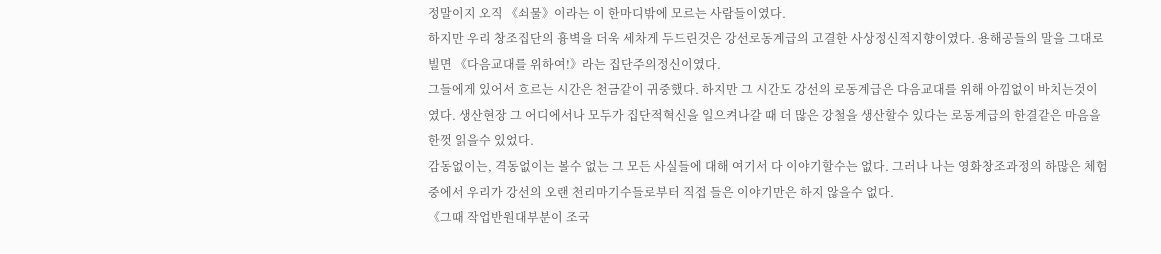정말이지 오직 《쇠물》이라는 이 한마디밖에 모르는 사람들이였다.
하지만 우리 창조집단의 흉벽을 더욱 세차게 두드린것은 강선로동계급의 고결한 사상정신적지향이였다. 용해공들의 말을 그대로 빌면 《다음교대를 위하여!》라는 집단주의정신이였다.
그들에게 있어서 흐르는 시간은 천금같이 귀중했다. 하지만 그 시간도 강선의 로동계급은 다음교대를 위해 아낌없이 바치는것이였다. 생산현장 그 어디에서나 모두가 집단적혁신을 일으켜나갈 때 더 많은 강철을 생산할수 있다는 로동계급의 한결같은 마음을 한껏 읽을수 있었다.
감동없이는, 격동없이는 볼수 없는 그 모든 사실들에 대해 여기서 다 이야기할수는 없다. 그러나 나는 영화창조과정의 하많은 체험중에서 우리가 강선의 오랜 천리마기수들로부터 직접 들은 이야기만은 하지 않을수 없다.
《그때 작업반원대부분이 조국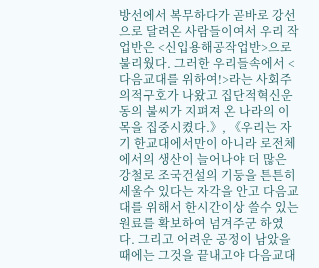방선에서 복무하다가 곧바로 강선으로 달려온 사람들이여서 우리 작업반은 <신입용해공작업반>으로 불리웠다. 그러한 우리들속에서 <다음교대를 위하여!>라는 사회주의적구호가 나왔고 집단적혁신운동의 불씨가 지펴져 온 나라의 이목을 집중시켰다.》, 《우리는 자기 한교대에서만이 아니라 로전체에서의 생산이 늘어나야 더 많은 강철로 조국건설의 기둥을 튼튼히 세울수 있다는 자각을 안고 다음교대를 위해서 한시간이상 쓸수 있는 원료를 확보하여 넘겨주군 하였다. 그리고 어려운 공정이 남았을 때에는 그것을 끝내고야 다음교대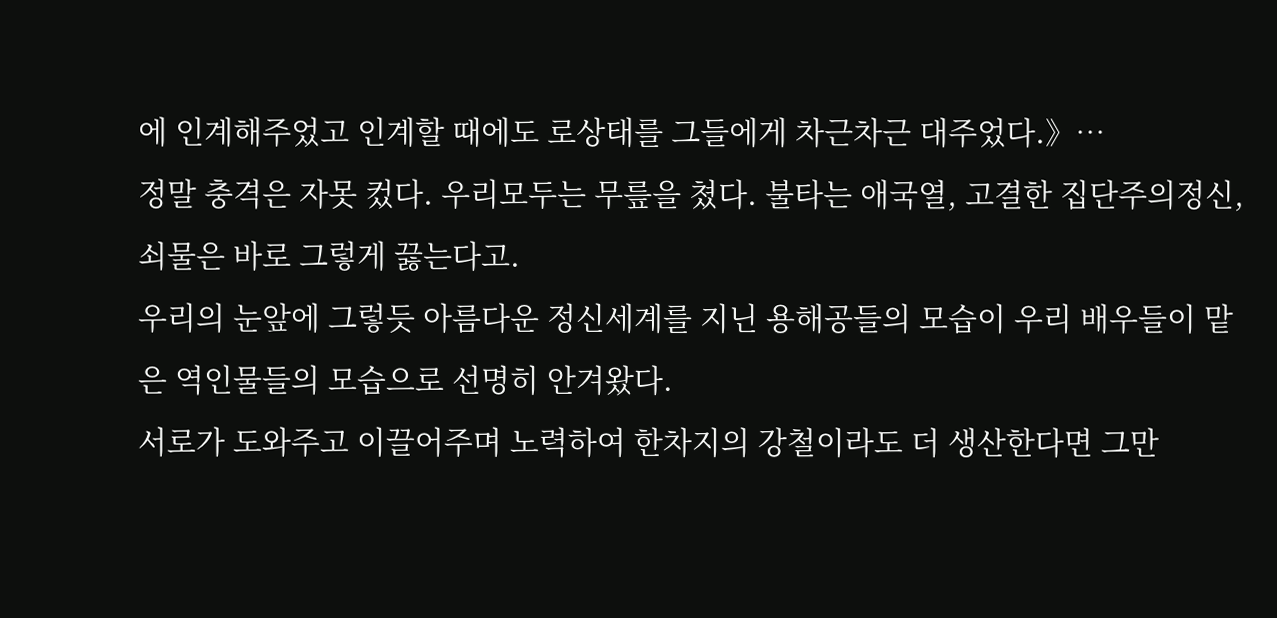에 인계해주었고 인계할 때에도 로상태를 그들에게 차근차근 대주었다.》…
정말 충격은 자못 컸다. 우리모두는 무릎을 쳤다. 불타는 애국열, 고결한 집단주의정신, 쇠물은 바로 그렇게 끓는다고.
우리의 눈앞에 그렇듯 아름다운 정신세계를 지닌 용해공들의 모습이 우리 배우들이 맡은 역인물들의 모습으로 선명히 안겨왔다.
서로가 도와주고 이끌어주며 노력하여 한차지의 강철이라도 더 생산한다면 그만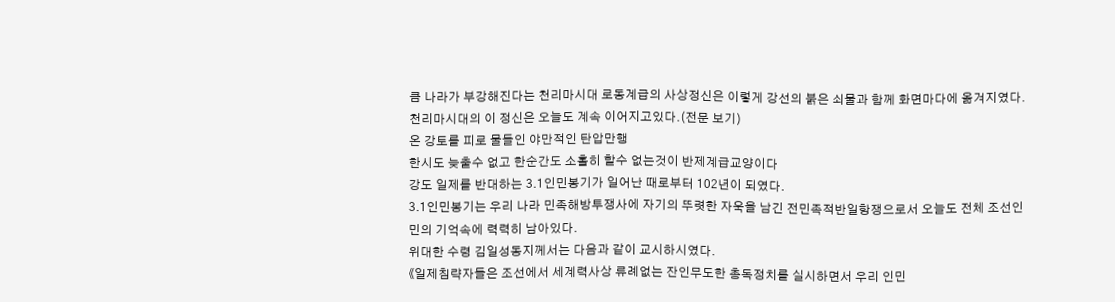큼 나라가 부강해진다는 천리마시대 로동계급의 사상정신은 이렇게 강선의 붉은 쇠물과 함께 화면마다에 옮겨지였다.
천리마시대의 이 정신은 오늘도 계속 이어지고있다.(전문 보기)
온 강토를 피로 물들인 야만적인 탄압만행
한시도 늦출수 없고 한순간도 소홀히 할수 없는것이 반제계급교양이다
강도 일제를 반대하는 3.1인민봉기가 일어난 때로부터 102년이 되였다.
3.1인민봉기는 우리 나라 민족해방투쟁사에 자기의 뚜렷한 자욱을 남긴 전민족적반일항쟁으로서 오늘도 전체 조선인민의 기억속에 력력히 남아있다.
위대한 수령 김일성동지께서는 다음과 같이 교시하시였다.
《일제침략자들은 조선에서 세계력사상 류례없는 잔인무도한 총독정치를 실시하면서 우리 인민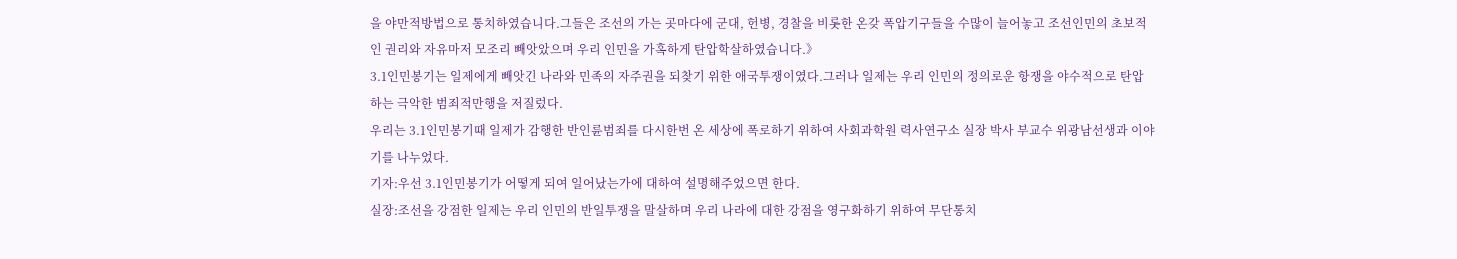을 야만적방법으로 통치하였습니다.그들은 조선의 가는 곳마다에 군대, 헌병, 경찰을 비롯한 온갖 폭압기구들을 수많이 늘어놓고 조선인민의 초보적인 권리와 자유마저 모조리 빼앗았으며 우리 인민을 가혹하게 탄압학살하였습니다.》
3.1인민봉기는 일제에게 빼앗긴 나라와 민족의 자주권을 되찾기 위한 애국투쟁이였다.그러나 일제는 우리 인민의 정의로운 항쟁을 야수적으로 탄압하는 극악한 범죄적만행을 저질렀다.
우리는 3.1인민봉기때 일제가 감행한 반인륜범죄를 다시한번 온 세상에 폭로하기 위하여 사회과학원 력사연구소 실장 박사 부교수 위광남선생과 이야기를 나누었다.
기자:우선 3.1인민봉기가 어떻게 되여 일어났는가에 대하여 설명해주었으면 한다.
실장:조선을 강점한 일제는 우리 인민의 반일투쟁을 말살하며 우리 나라에 대한 강점을 영구화하기 위하여 무단통치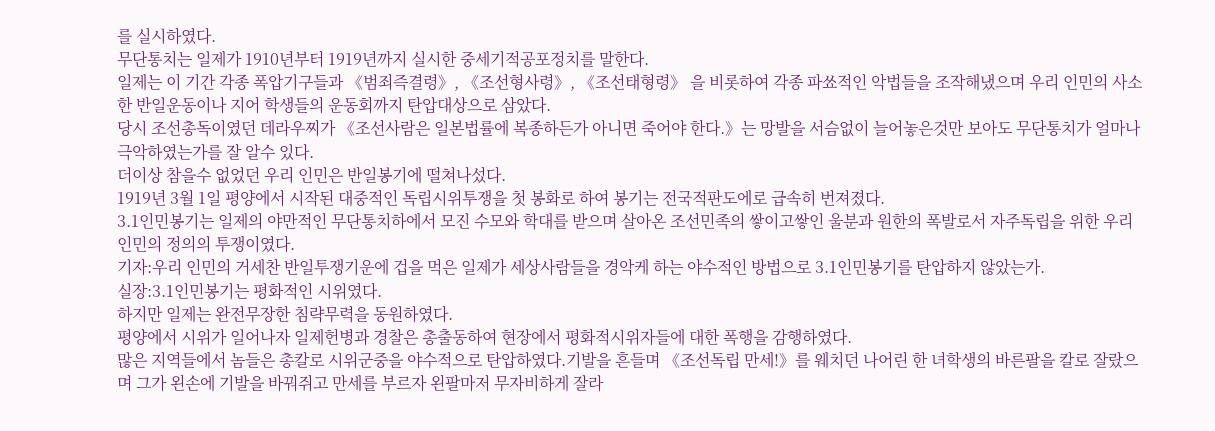를 실시하였다.
무단통치는 일제가 1910년부터 1919년까지 실시한 중세기적공포정치를 말한다.
일제는 이 기간 각종 폭압기구들과 《범죄즉결령》, 《조선형사령》, 《조선태형령》 을 비롯하여 각종 파쑈적인 악법들을 조작해냈으며 우리 인민의 사소한 반일운동이나 지어 학생들의 운동회까지 탄압대상으로 삼았다.
당시 조선총독이였던 데라우찌가 《조선사람은 일본법률에 복종하든가 아니면 죽어야 한다.》는 망발을 서슴없이 늘어놓은것만 보아도 무단통치가 얼마나 극악하였는가를 잘 알수 있다.
더이상 참을수 없었던 우리 인민은 반일봉기에 떨쳐나섰다.
1919년 3월 1일 평양에서 시작된 대중적인 독립시위투쟁을 첫 봉화로 하여 봉기는 전국적판도에로 급속히 번져졌다.
3.1인민봉기는 일제의 야만적인 무단통치하에서 모진 수모와 학대를 받으며 살아온 조선민족의 쌓이고쌓인 울분과 원한의 폭발로서 자주독립을 위한 우리 인민의 정의의 투쟁이였다.
기자:우리 인민의 거세찬 반일투쟁기운에 겁을 먹은 일제가 세상사람들을 경악케 하는 야수적인 방법으로 3.1인민봉기를 탄압하지 않았는가.
실장:3.1인민봉기는 평화적인 시위였다.
하지만 일제는 완전무장한 침략무력을 동원하였다.
평양에서 시위가 일어나자 일제헌병과 경찰은 총출동하여 현장에서 평화적시위자들에 대한 폭행을 감행하였다.
많은 지역들에서 놈들은 총칼로 시위군중을 야수적으로 탄압하였다.기발을 흔들며 《조선독립 만세!》를 웨치던 나어린 한 녀학생의 바른팔을 칼로 잘랐으며 그가 왼손에 기발을 바꿔쥐고 만세를 부르자 왼팔마저 무자비하게 잘라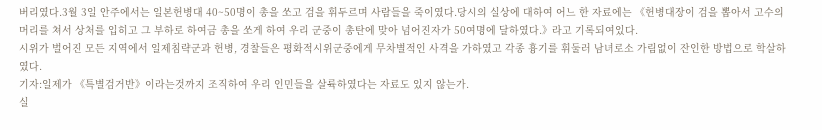버리였다.3월 3일 안주에서는 일본헌병대 40~50명이 총을 쏘고 검을 휘두르며 사람들을 죽이였다.당시의 실상에 대하여 어느 한 자료에는 《헌병대장이 검을 뽑아서 고수의 머리를 쳐서 상처를 입히고 그 부하로 하여금 총을 쏘게 하여 우리 군중이 총탄에 맞아 넘어진자가 50여명에 달하였다.》라고 기록되여있다.
시위가 벌어진 모든 지역에서 일제침략군과 헌병, 경찰들은 평화적시위군중에게 무차별적인 사격을 가하였고 각종 흉기를 휘둘러 남녀로소 가림없이 잔인한 방법으로 학살하였다.
기자:일제가 《특별검거반》이라는것까지 조직하여 우리 인민들을 살륙하였다는 자료도 있지 않는가.
실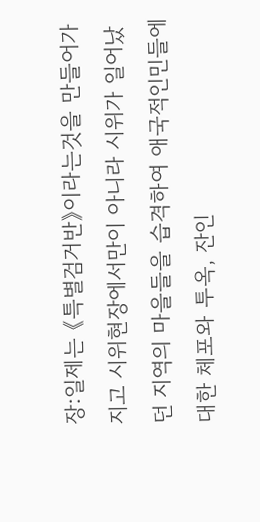장:일제는 《특별검거반》이라는것을 만들어가지고 시위현장에서만이 아니라 시위가 일어났던 지역의 마을들을 습격하여 애국적인민들에 대한 체포와 투옥, 잔인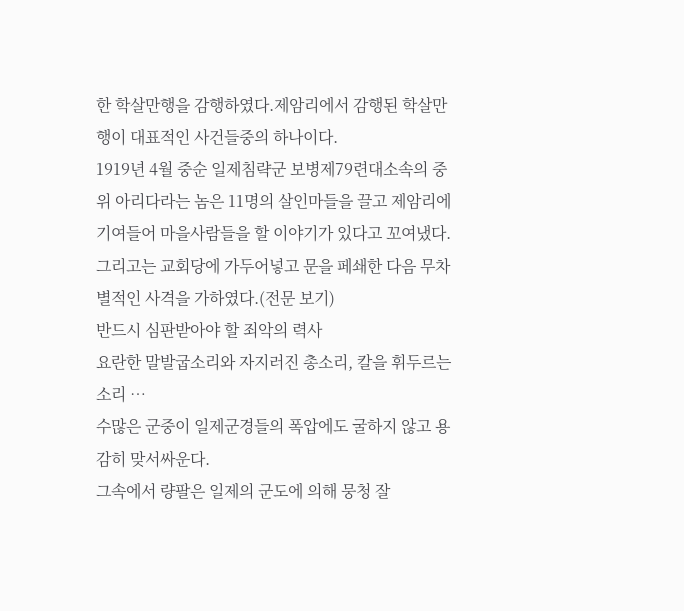한 학살만행을 감행하였다.제암리에서 감행된 학살만행이 대표적인 사건들중의 하나이다.
1919년 4월 중순 일제침략군 보병제79련대소속의 중위 아리다라는 놈은 11명의 살인마들을 끌고 제암리에 기여들어 마을사람들을 할 이야기가 있다고 꼬여냈다.그리고는 교회당에 가두어넣고 문을 페쇄한 다음 무차별적인 사격을 가하였다.(전문 보기)
반드시 심판받아야 할 죄악의 력사
요란한 말발굽소리와 자지러진 총소리, 칼을 휘두르는 소리 …
수많은 군중이 일제군경들의 폭압에도 굴하지 않고 용감히 맞서싸운다.
그속에서 량팔은 일제의 군도에 의해 뭉청 잘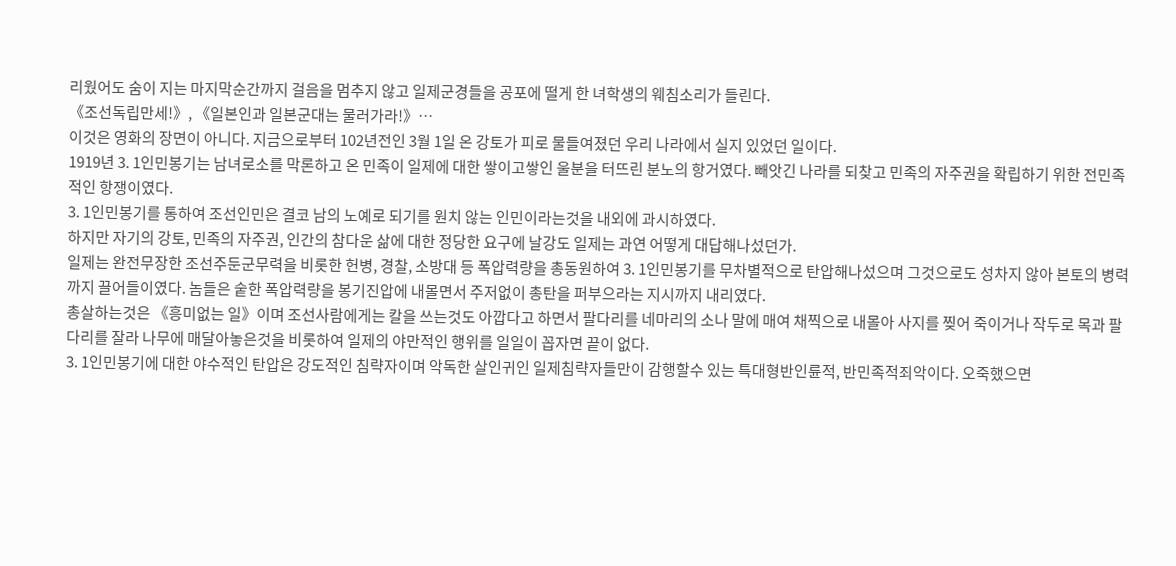리웠어도 숨이 지는 마지막순간까지 걸음을 멈추지 않고 일제군경들을 공포에 떨게 한 녀학생의 웨침소리가 들린다.
《조선독립만세!》, 《일본인과 일본군대는 물러가라!》…
이것은 영화의 장면이 아니다. 지금으로부터 102년전인 3월 1일 온 강토가 피로 물들여졌던 우리 나라에서 실지 있었던 일이다.
1919년 3. 1인민봉기는 남녀로소를 막론하고 온 민족이 일제에 대한 쌓이고쌓인 울분을 터뜨린 분노의 항거였다. 빼앗긴 나라를 되찾고 민족의 자주권을 확립하기 위한 전민족적인 항쟁이였다.
3. 1인민봉기를 통하여 조선인민은 결코 남의 노예로 되기를 원치 않는 인민이라는것을 내외에 과시하였다.
하지만 자기의 강토, 민족의 자주권, 인간의 참다운 삶에 대한 정당한 요구에 날강도 일제는 과연 어떻게 대답해나섰던가.
일제는 완전무장한 조선주둔군무력을 비롯한 헌병, 경찰, 소방대 등 폭압력량을 총동원하여 3. 1인민봉기를 무차별적으로 탄압해나섰으며 그것으로도 성차지 않아 본토의 병력까지 끌어들이였다. 놈들은 숱한 폭압력량을 봉기진압에 내몰면서 주저없이 총탄을 퍼부으라는 지시까지 내리였다.
총살하는것은 《흥미없는 일》이며 조선사람에게는 칼을 쓰는것도 아깝다고 하면서 팔다리를 네마리의 소나 말에 매여 채찍으로 내몰아 사지를 찢어 죽이거나 작두로 목과 팔다리를 잘라 나무에 매달아놓은것을 비롯하여 일제의 야만적인 행위를 일일이 꼽자면 끝이 없다.
3. 1인민봉기에 대한 야수적인 탄압은 강도적인 침략자이며 악독한 살인귀인 일제침략자들만이 감행할수 있는 특대형반인륜적, 반민족적죄악이다. 오죽했으면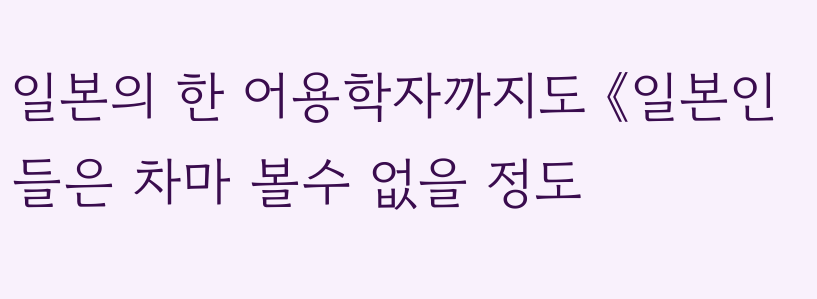일본의 한 어용학자까지도 《일본인들은 차마 볼수 없을 정도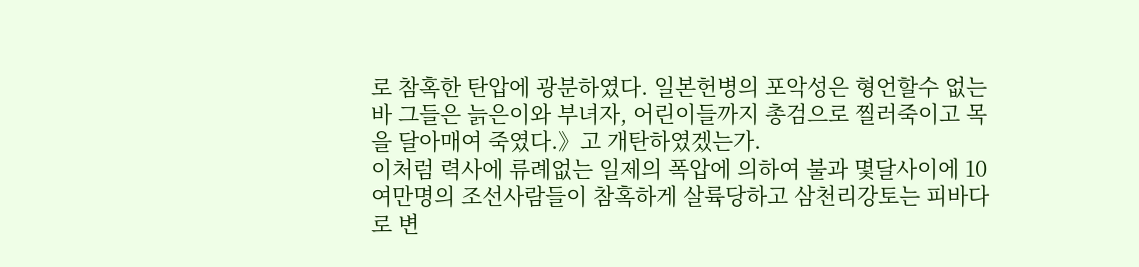로 참혹한 탄압에 광분하였다. 일본헌병의 포악성은 형언할수 없는바 그들은 늙은이와 부녀자, 어린이들까지 총검으로 찔러죽이고 목을 달아매여 죽였다.》고 개탄하였겠는가.
이처럼 력사에 류례없는 일제의 폭압에 의하여 불과 몇달사이에 10여만명의 조선사람들이 참혹하게 살륙당하고 삼천리강토는 피바다로 변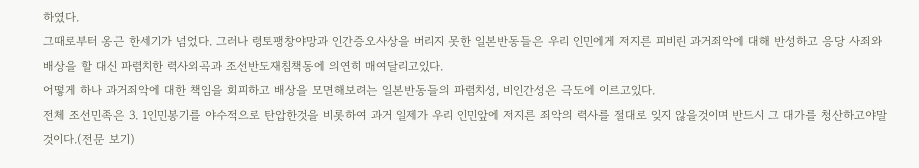하였다.
그때로부터 옹근 한세기가 넘었다. 그러나 령토팽창야망과 인간증오사상을 버리지 못한 일본반동들은 우리 인민에게 저지른 피비린 과거죄악에 대해 반성하고 응당 사죄와 배상을 할 대신 파렴치한 력사외곡과 조선반도재침책동에 의연히 매여달리고있다.
어떻게 하나 과거죄악에 대한 책임을 회피하고 배상을 모면해보려는 일본반동들의 파렴치성, 비인간성은 극도에 이르고있다.
전체 조선민족은 3. 1인민봉기를 야수적으로 탄압한것을 비롯하여 과거 일제가 우리 인민앞에 저지른 죄악의 력사를 절대로 잊지 않을것이며 반드시 그 대가를 청산하고야말것이다.(전문 보기)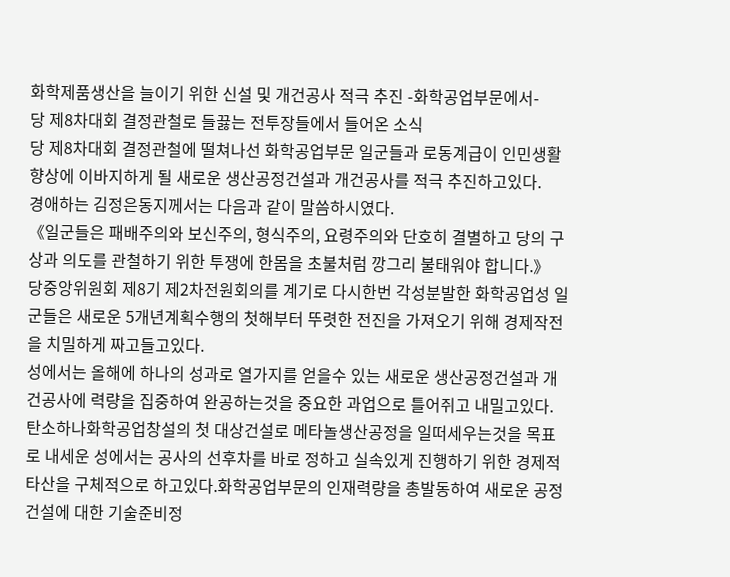화학제품생산을 늘이기 위한 신설 및 개건공사 적극 추진 -화학공업부문에서-
당 제8차대회 결정관철로 들끓는 전투장들에서 들어온 소식
당 제8차대회 결정관철에 떨쳐나선 화학공업부문 일군들과 로동계급이 인민생활향상에 이바지하게 될 새로운 생산공정건설과 개건공사를 적극 추진하고있다.
경애하는 김정은동지께서는 다음과 같이 말씀하시였다.
《일군들은 패배주의와 보신주의, 형식주의, 요령주의와 단호히 결별하고 당의 구상과 의도를 관철하기 위한 투쟁에 한몸을 초불처럼 깡그리 불태워야 합니다.》
당중앙위원회 제8기 제2차전원회의를 계기로 다시한번 각성분발한 화학공업성 일군들은 새로운 5개년계획수행의 첫해부터 뚜렷한 전진을 가져오기 위해 경제작전을 치밀하게 짜고들고있다.
성에서는 올해에 하나의 성과로 열가지를 얻을수 있는 새로운 생산공정건설과 개건공사에 력량을 집중하여 완공하는것을 중요한 과업으로 틀어쥐고 내밀고있다.
탄소하나화학공업창설의 첫 대상건설로 메타놀생산공정을 일떠세우는것을 목표로 내세운 성에서는 공사의 선후차를 바로 정하고 실속있게 진행하기 위한 경제적타산을 구체적으로 하고있다.화학공업부문의 인재력량을 총발동하여 새로운 공정건설에 대한 기술준비정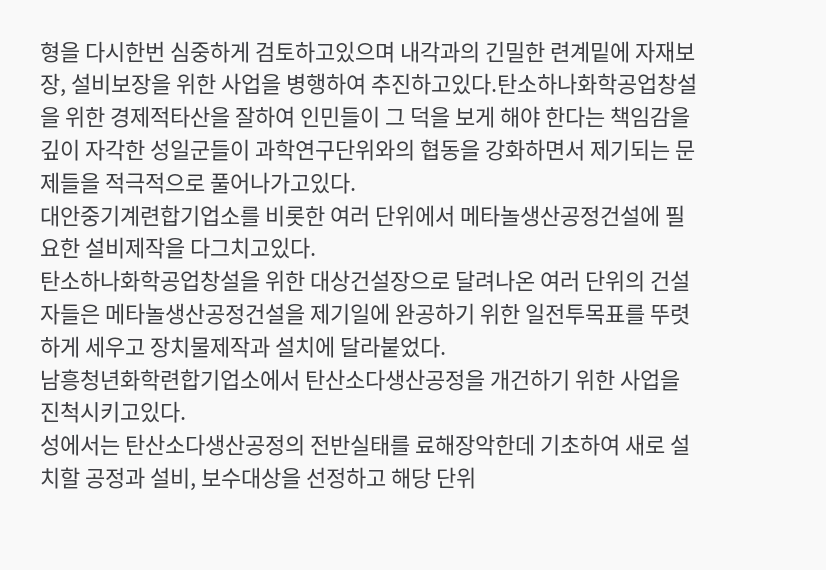형을 다시한번 심중하게 검토하고있으며 내각과의 긴밀한 련계밑에 자재보장, 설비보장을 위한 사업을 병행하여 추진하고있다.탄소하나화학공업창설을 위한 경제적타산을 잘하여 인민들이 그 덕을 보게 해야 한다는 책임감을 깊이 자각한 성일군들이 과학연구단위와의 협동을 강화하면서 제기되는 문제들을 적극적으로 풀어나가고있다.
대안중기계련합기업소를 비롯한 여러 단위에서 메타놀생산공정건설에 필요한 설비제작을 다그치고있다.
탄소하나화학공업창설을 위한 대상건설장으로 달려나온 여러 단위의 건설자들은 메타놀생산공정건설을 제기일에 완공하기 위한 일전투목표를 뚜렷하게 세우고 장치물제작과 설치에 달라붙었다.
남흥청년화학련합기업소에서 탄산소다생산공정을 개건하기 위한 사업을 진척시키고있다.
성에서는 탄산소다생산공정의 전반실태를 료해장악한데 기초하여 새로 설치할 공정과 설비, 보수대상을 선정하고 해당 단위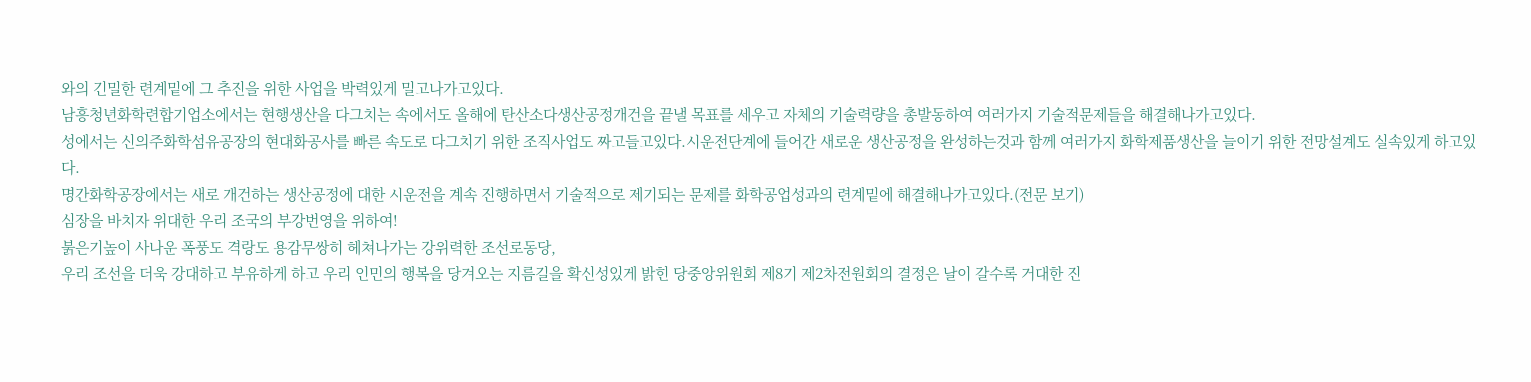와의 긴밀한 련계밑에 그 추진을 위한 사업을 박력있게 밀고나가고있다.
남흥청년화학련합기업소에서는 현행생산을 다그치는 속에서도 올해에 탄산소다생산공정개건을 끝낼 목표를 세우고 자체의 기술력량을 총발동하여 여러가지 기술적문제들을 해결해나가고있다.
성에서는 신의주화학섬유공장의 현대화공사를 빠른 속도로 다그치기 위한 조직사업도 짜고들고있다.시운전단계에 들어간 새로운 생산공정을 완성하는것과 함께 여러가지 화학제품생산을 늘이기 위한 전망설계도 실속있게 하고있다.
명간화학공장에서는 새로 개건하는 생산공정에 대한 시운전을 계속 진행하면서 기술적으로 제기되는 문제를 화학공업성과의 련계밑에 해결해나가고있다.(전문 보기)
심장을 바치자 위대한 우리 조국의 부강번영을 위하여!
붉은기높이 사나운 폭풍도 격랑도 용감무쌍히 헤쳐나가는 강위력한 조선로동당,
우리 조선을 더욱 강대하고 부유하게 하고 우리 인민의 행복을 당겨오는 지름길을 확신성있게 밝힌 당중앙위원회 제8기 제2차전원회의 결정은 날이 갈수록 거대한 진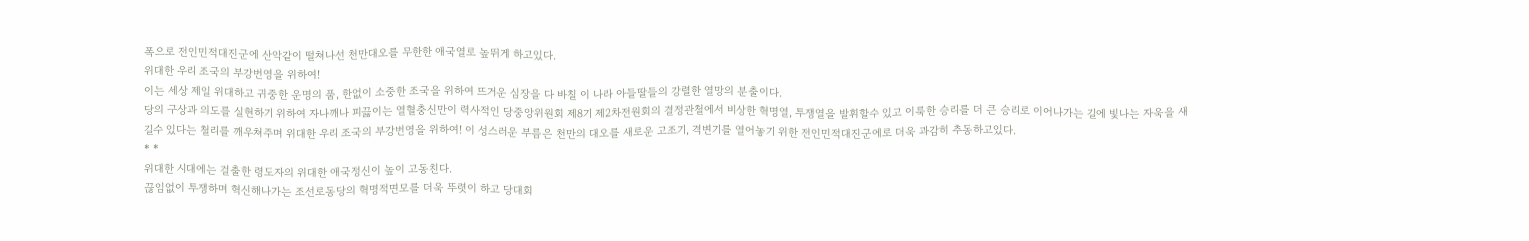폭으로 전인민적대진군에 산악같이 떨쳐나선 천만대오를 무한한 애국열로 높뛰게 하고있다.
위대한 우리 조국의 부강번영을 위하여!
이는 세상 제일 위대하고 귀중한 운명의 품, 한없이 소중한 조국을 위하여 뜨거운 심장을 다 바칠 이 나라 아들딸들의 강렬한 열망의 분출이다.
당의 구상과 의도를 실현하기 위하여 자나깨나 피끓이는 열혈충신만이 력사적인 당중앙위원회 제8기 제2차전원회의 결정관철에서 비상한 혁명열, 투쟁열을 발휘할수 있고 이룩한 승리를 더 큰 승리로 이어나가는 길에 빛나는 자욱을 새길수 있다는 철리를 깨우쳐주며 위대한 우리 조국의 부강번영을 위하여! 이 성스러운 부름은 천만의 대오를 새로운 고조기, 격변기를 열어놓기 위한 전인민적대진군에로 더욱 과감히 추동하고있다.
* *
위대한 시대에는 걸출한 령도자의 위대한 애국정신이 높이 고동친다.
끊임없이 투쟁하며 혁신해나가는 조선로동당의 혁명적면모를 더욱 뚜렷이 하고 당대회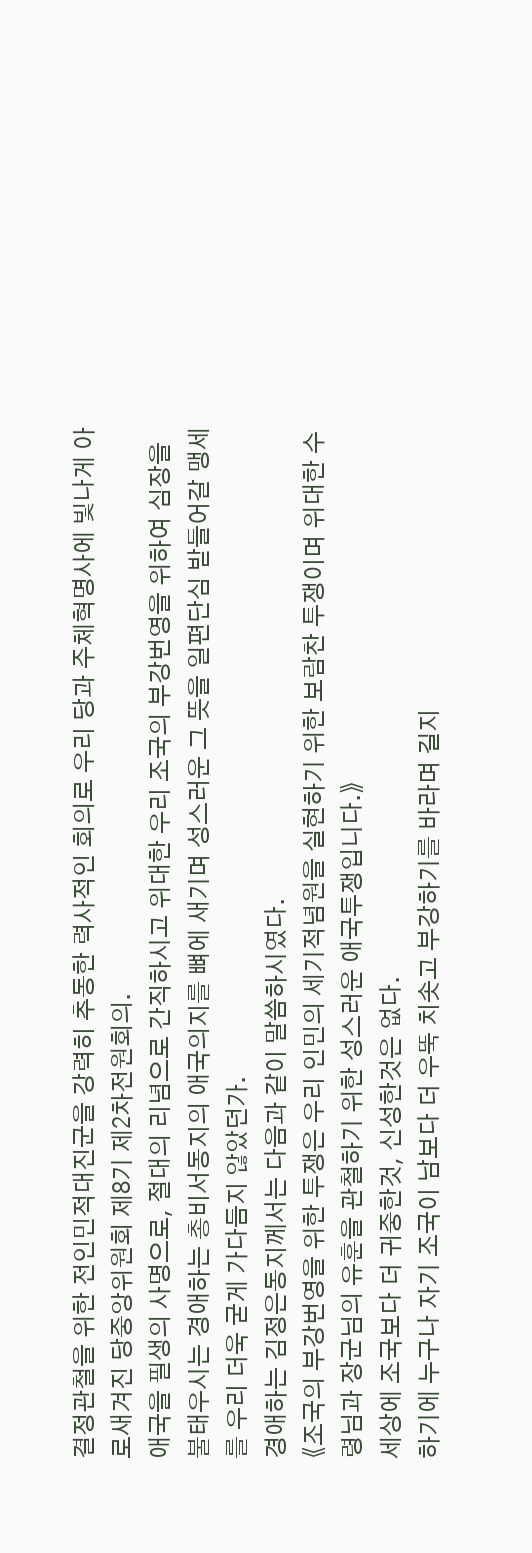결정관철을 위한 전인민적대진군을 강력히 추동한 력사적인 회의로 우리 당과 주체혁명사에 빛나게 아로새겨진 당중앙위원회 제8기 제2차전원회의.
애국을 필생의 사명으로, 절대의 리념으로 간직하시고 위대한 우리 조국의 부강번영을 위하여 심장을 불태우시는 경애하는 총비서동지의 애국의지를 뼈에 새기며 성스러운 그 뜻을 일편단심 받들어갈 맹세를 우리 더욱 굳게 가다듬지 않았던가.
경애하는 김정은동지께서는 다음과 같이 말씀하시였다.
《조국의 부강번영을 위한 투쟁은 우리 인민의 세기적념원을 실현하기 위한 보람찬 투쟁이며 위대한 수령님과 장군님의 유훈을 관철하기 위한 성스러운 애국투쟁입니다.》
세상에 조국보다 더 귀중한것, 신성한것은 없다.
하기에 누구나 자기 조국이 남보다 더 우뚝 치솟고 부강하기를 바라며 길지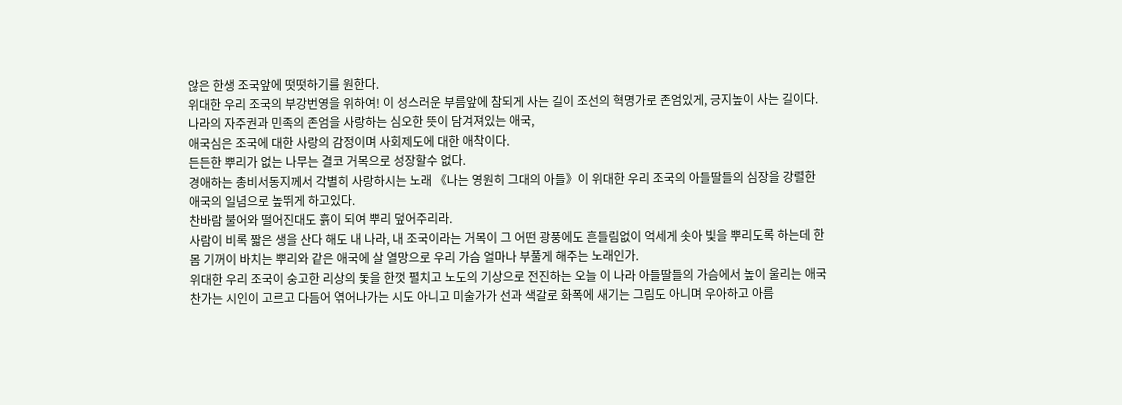않은 한생 조국앞에 떳떳하기를 원한다.
위대한 우리 조국의 부강번영을 위하여! 이 성스러운 부름앞에 참되게 사는 길이 조선의 혁명가로 존엄있게, 긍지높이 사는 길이다.
나라의 자주권과 민족의 존엄을 사랑하는 심오한 뜻이 담겨져있는 애국,
애국심은 조국에 대한 사랑의 감정이며 사회제도에 대한 애착이다.
든든한 뿌리가 없는 나무는 결코 거목으로 성장할수 없다.
경애하는 총비서동지께서 각별히 사랑하시는 노래 《나는 영원히 그대의 아들》이 위대한 우리 조국의 아들딸들의 심장을 강렬한 애국의 일념으로 높뛰게 하고있다.
찬바람 불어와 떨어진대도 흙이 되여 뿌리 덮어주리라.
사람이 비록 짧은 생을 산다 해도 내 나라, 내 조국이라는 거목이 그 어떤 광풍에도 흔들림없이 억세게 솟아 빛을 뿌리도록 하는데 한몸 기꺼이 바치는 뿌리와 같은 애국에 살 열망으로 우리 가슴 얼마나 부풀게 해주는 노래인가.
위대한 우리 조국이 숭고한 리상의 돛을 한껏 펼치고 노도의 기상으로 전진하는 오늘 이 나라 아들딸들의 가슴에서 높이 울리는 애국찬가는 시인이 고르고 다듬어 엮어나가는 시도 아니고 미술가가 선과 색갈로 화폭에 새기는 그림도 아니며 우아하고 아름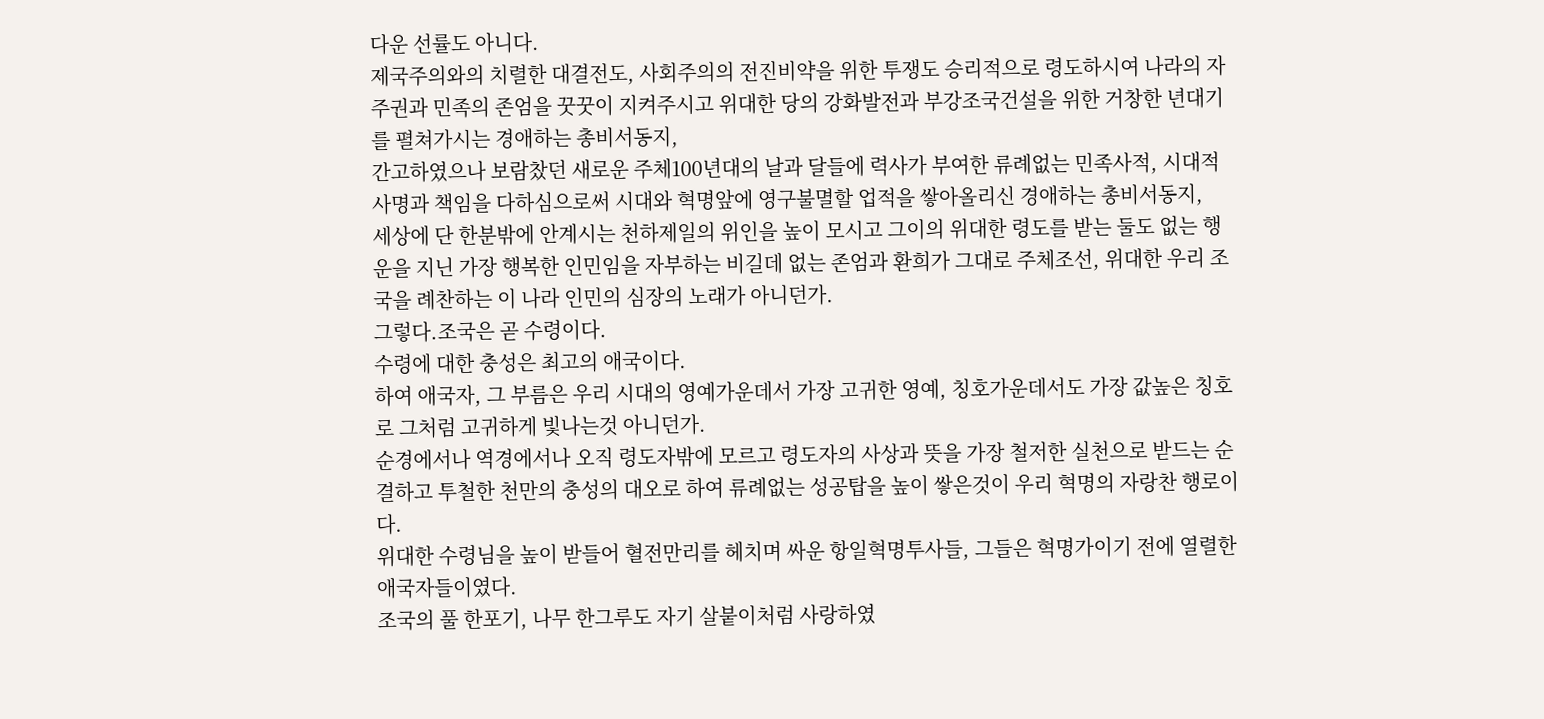다운 선률도 아니다.
제국주의와의 치렬한 대결전도, 사회주의의 전진비약을 위한 투쟁도 승리적으로 령도하시여 나라의 자주권과 민족의 존엄을 꿋꿋이 지켜주시고 위대한 당의 강화발전과 부강조국건설을 위한 거창한 년대기를 펼쳐가시는 경애하는 총비서동지,
간고하였으나 보람찼던 새로운 주체100년대의 날과 달들에 력사가 부여한 류례없는 민족사적, 시대적사명과 책임을 다하심으로써 시대와 혁명앞에 영구불멸할 업적을 쌓아올리신 경애하는 총비서동지,
세상에 단 한분밖에 안계시는 천하제일의 위인을 높이 모시고 그이의 위대한 령도를 받는 둘도 없는 행운을 지닌 가장 행복한 인민임을 자부하는 비길데 없는 존엄과 환희가 그대로 주체조선, 위대한 우리 조국을 례찬하는 이 나라 인민의 심장의 노래가 아니던가.
그렇다.조국은 곧 수령이다.
수령에 대한 충성은 최고의 애국이다.
하여 애국자, 그 부름은 우리 시대의 영예가운데서 가장 고귀한 영예, 칭호가운데서도 가장 값높은 칭호로 그처럼 고귀하게 빛나는것 아니던가.
순경에서나 역경에서나 오직 령도자밖에 모르고 령도자의 사상과 뜻을 가장 철저한 실천으로 받드는 순결하고 투철한 천만의 충성의 대오로 하여 류례없는 성공탑을 높이 쌓은것이 우리 혁명의 자랑찬 행로이다.
위대한 수령님을 높이 받들어 혈전만리를 헤치며 싸운 항일혁명투사들, 그들은 혁명가이기 전에 열렬한 애국자들이였다.
조국의 풀 한포기, 나무 한그루도 자기 살붙이처럼 사랑하였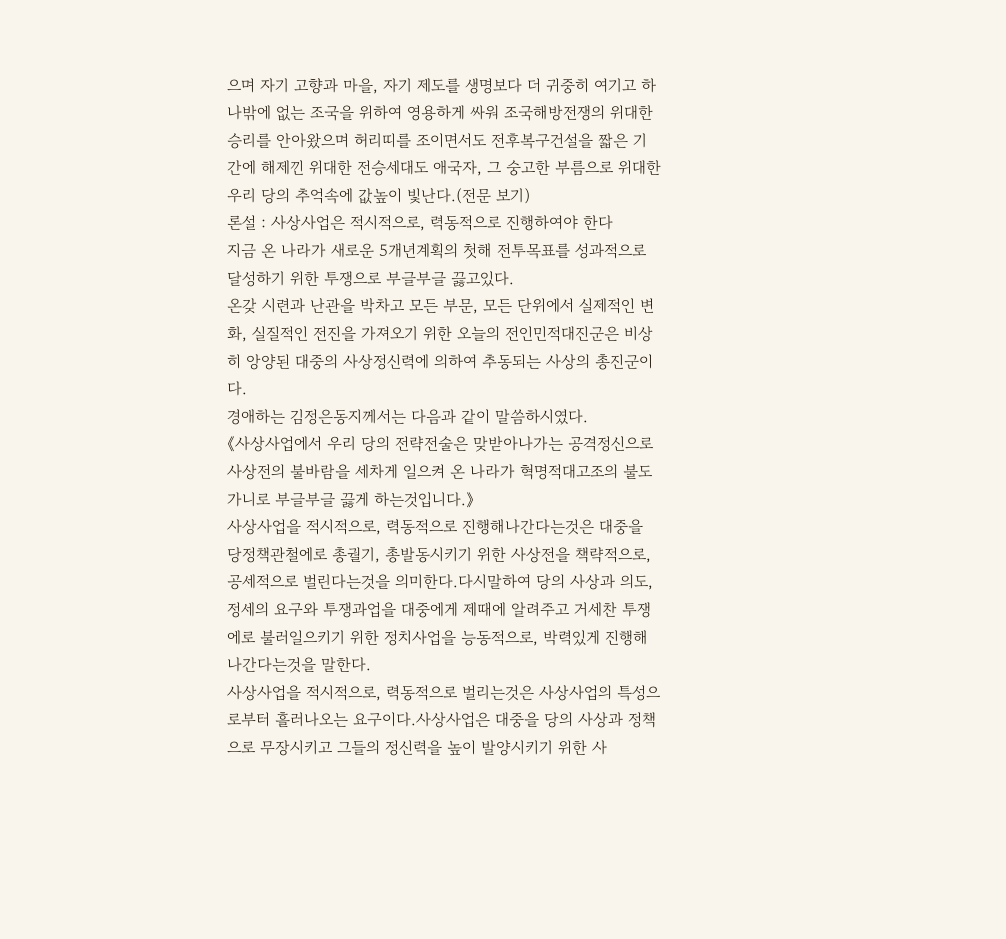으며 자기 고향과 마을, 자기 제도를 생명보다 더 귀중히 여기고 하나밖에 없는 조국을 위하여 영용하게 싸워 조국해방전쟁의 위대한 승리를 안아왔으며 허리띠를 조이면서도 전후복구건설을 짧은 기간에 해제낀 위대한 전승세대도 애국자, 그 숭고한 부름으로 위대한 우리 당의 추억속에 값높이 빛난다.(전문 보기)
론설 : 사상사업은 적시적으로, 력동적으로 진행하여야 한다
지금 온 나라가 새로운 5개년계획의 첫해 전투목표를 성과적으로 달성하기 위한 투쟁으로 부글부글 끓고있다.
온갖 시련과 난관을 박차고 모든 부문, 모든 단위에서 실제적인 변화, 실질적인 전진을 가져오기 위한 오늘의 전인민적대진군은 비상히 앙양된 대중의 사상정신력에 의하여 추동되는 사상의 총진군이다.
경애하는 김정은동지께서는 다음과 같이 말씀하시였다.
《사상사업에서 우리 당의 전략전술은 맞받아나가는 공격정신으로 사상전의 불바람을 세차게 일으켜 온 나라가 혁명적대고조의 불도가니로 부글부글 끓게 하는것입니다.》
사상사업을 적시적으로, 력동적으로 진행해나간다는것은 대중을 당정책관철에로 총궐기, 총발동시키기 위한 사상전을 책략적으로, 공세적으로 벌린다는것을 의미한다.다시말하여 당의 사상과 의도, 정세의 요구와 투쟁과업을 대중에게 제때에 알려주고 거세찬 투쟁에로 불러일으키기 위한 정치사업을 능동적으로, 박력있게 진행해나간다는것을 말한다.
사상사업을 적시적으로, 력동적으로 벌리는것은 사상사업의 특성으로부터 흘러나오는 요구이다.사상사업은 대중을 당의 사상과 정책으로 무장시키고 그들의 정신력을 높이 발양시키기 위한 사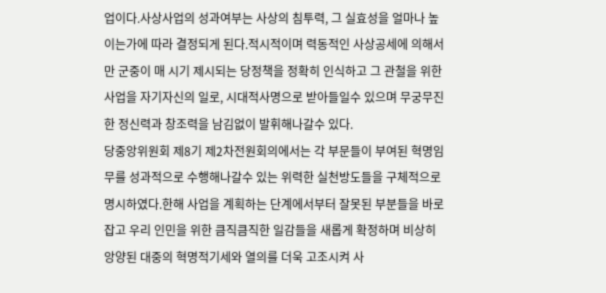업이다.사상사업의 성과여부는 사상의 침투력, 그 실효성을 얼마나 높이는가에 따라 결정되게 된다.적시적이며 력동적인 사상공세에 의해서만 군중이 매 시기 제시되는 당정책을 정확히 인식하고 그 관철을 위한 사업을 자기자신의 일로, 시대적사명으로 받아들일수 있으며 무궁무진한 정신력과 창조력을 남김없이 발휘해나갈수 있다.
당중앙위원회 제8기 제2차전원회의에서는 각 부문들이 부여된 혁명임무를 성과적으로 수행해나갈수 있는 위력한 실천방도들을 구체적으로 명시하였다.한해 사업을 계획하는 단계에서부터 잘못된 부분들을 바로잡고 우리 인민을 위한 큼직큼직한 일감들을 새롭게 확정하며 비상히 앙양된 대중의 혁명적기세와 열의를 더욱 고조시켜 사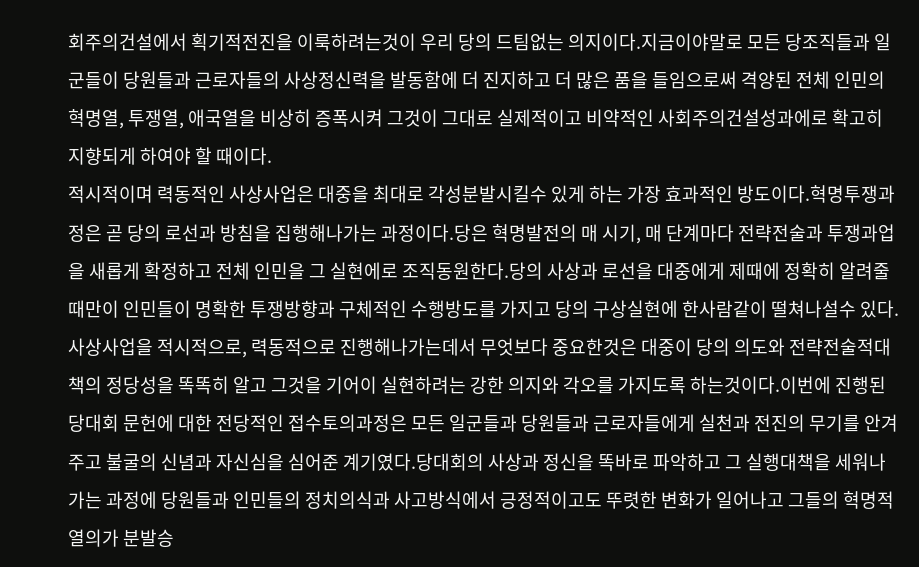회주의건설에서 획기적전진을 이룩하려는것이 우리 당의 드팀없는 의지이다.지금이야말로 모든 당조직들과 일군들이 당원들과 근로자들의 사상정신력을 발동함에 더 진지하고 더 많은 품을 들임으로써 격양된 전체 인민의 혁명열, 투쟁열, 애국열을 비상히 증폭시켜 그것이 그대로 실제적이고 비약적인 사회주의건설성과에로 확고히 지향되게 하여야 할 때이다.
적시적이며 력동적인 사상사업은 대중을 최대로 각성분발시킬수 있게 하는 가장 효과적인 방도이다.혁명투쟁과정은 곧 당의 로선과 방침을 집행해나가는 과정이다.당은 혁명발전의 매 시기, 매 단계마다 전략전술과 투쟁과업을 새롭게 확정하고 전체 인민을 그 실현에로 조직동원한다.당의 사상과 로선을 대중에게 제때에 정확히 알려줄 때만이 인민들이 명확한 투쟁방향과 구체적인 수행방도를 가지고 당의 구상실현에 한사람같이 떨쳐나설수 있다.
사상사업을 적시적으로, 력동적으로 진행해나가는데서 무엇보다 중요한것은 대중이 당의 의도와 전략전술적대책의 정당성을 똑똑히 알고 그것을 기어이 실현하려는 강한 의지와 각오를 가지도록 하는것이다.이번에 진행된 당대회 문헌에 대한 전당적인 접수토의과정은 모든 일군들과 당원들과 근로자들에게 실천과 전진의 무기를 안겨주고 불굴의 신념과 자신심을 심어준 계기였다.당대회의 사상과 정신을 똑바로 파악하고 그 실행대책을 세워나가는 과정에 당원들과 인민들의 정치의식과 사고방식에서 긍정적이고도 뚜렷한 변화가 일어나고 그들의 혁명적열의가 분발승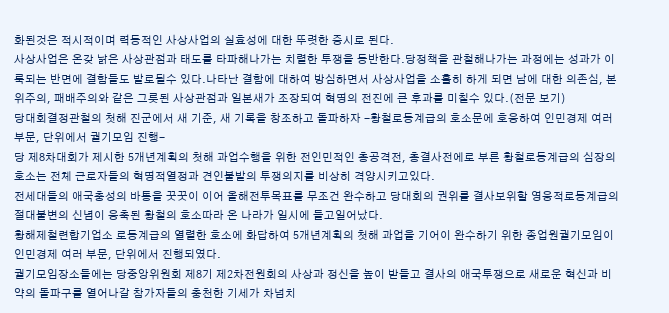화된것은 적시적이며 력동적인 사상사업의 실효성에 대한 뚜렷한 증시로 된다.
사상사업은 온갖 낡은 사상관점과 태도를 타파해나가는 치렬한 투쟁을 동반한다.당정책을 관철해나가는 과정에는 성과가 이룩되는 반면에 결함들도 발로될수 있다.나타난 결함에 대하여 방심하면서 사상사업을 소홀히 하게 되면 남에 대한 의존심, 본위주의, 패배주의와 같은 그릇된 사상관점과 일본새가 조장되여 혁명의 전진에 큰 후과를 미칠수 있다.(전문 보기)
당대회결정관철의 첫해 진군에서 새 기준, 새 기록을 창조하고 돌파하자 -황철로동계급의 호소문에 호응하여 인민경제 여러 부문, 단위에서 궐기모임 진행-
당 제8차대회가 제시한 5개년계획의 첫해 과업수행을 위한 전인민적인 총공격전, 총결사전에로 부른 황철로동계급의 심장의 호소는 전체 근로자들의 혁명적열정과 견인불발의 투쟁의지를 비상히 격양시키고있다.
전세대들의 애국충성의 바통을 꿋꿋이 이어 올해전투목표를 무조건 완수하고 당대회의 권위를 결사보위할 영웅적로동계급의 절대불변의 신념이 응축된 황철의 호소따라 온 나라가 일시에 들고일어났다.
황해제철련합기업소 로동계급의 열렬한 호소에 화답하여 5개년계획의 첫해 과업을 기어이 완수하기 위한 종업원궐기모임이 인민경제 여러 부문, 단위에서 진행되였다.
궐기모임장소들에는 당중앙위원회 제8기 제2차전원회의 사상과 정신을 높이 받들고 결사의 애국투쟁으로 새로운 혁신과 비약의 돌파구를 열어나갈 참가자들의 충천한 기세가 차넘치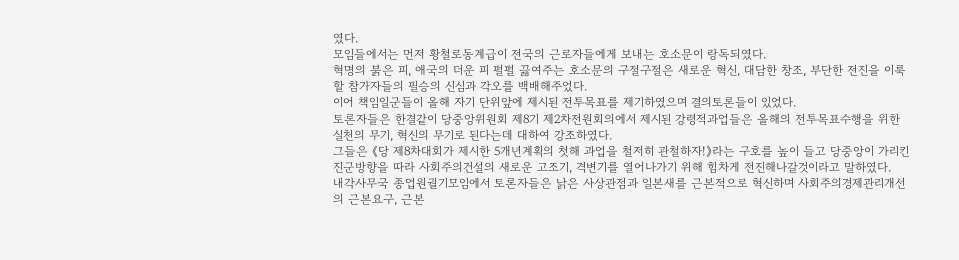였다.
모임들에서는 먼저 황철로동계급이 전국의 근로자들에게 보내는 호소문이 랑독되였다.
혁명의 붉은 피, 애국의 더운 피 펄펄 끓여주는 호소문의 구절구절은 새로운 혁신, 대담한 창조, 부단한 전진을 이룩할 참가자들의 필승의 신심과 각오를 백배해주었다.
이어 책임일군들이 올해 자기 단위앞에 제시된 전투목표를 제기하였으며 결의토론들이 있었다.
토론자들은 한결같이 당중앙위원회 제8기 제2차전원회의에서 제시된 강령적과업들은 올해의 전투목표수행을 위한 실천의 무기, 혁신의 무기로 된다는데 대하여 강조하였다.
그들은 《당 제8차대회가 제시한 5개년계획의 첫해 과업을 철저히 관철하자!》라는 구호를 높이 들고 당중앙이 가리킨 진군방향을 따라 사회주의건설의 새로운 고조기, 격변기를 열어나가기 위해 힘차게 전진해나갈것이라고 말하였다.
내각사무국 종업원궐기모임에서 토론자들은 낡은 사상관점과 일본새를 근본적으로 혁신하며 사회주의경제관리개선의 근본요구, 근본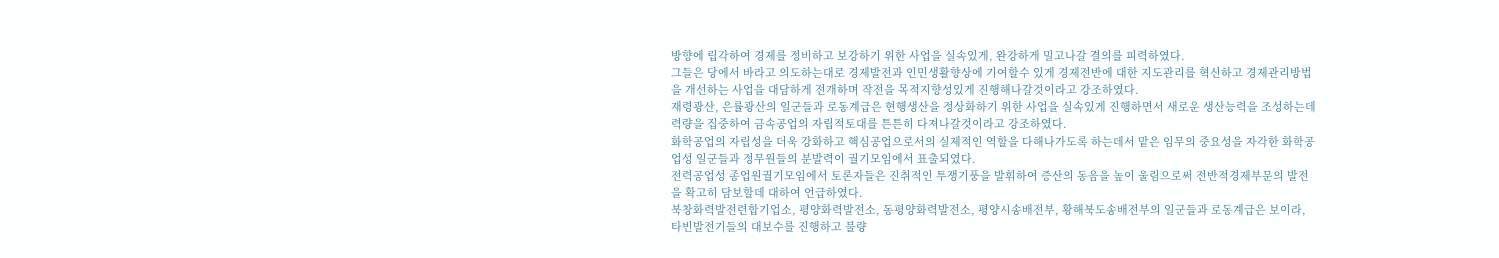방향에 립각하여 경제를 정비하고 보강하기 위한 사업을 실속있게, 완강하게 밀고나갈 결의를 피력하였다.
그들은 당에서 바라고 의도하는대로 경제발전과 인민생활향상에 기여할수 있게 경제전반에 대한 지도관리를 혁신하고 경제관리방법을 개선하는 사업을 대담하게 전개하며 작전을 목적지향성있게 진행해나갈것이라고 강조하였다.
재령광산, 은률광산의 일군들과 로동계급은 현행생산을 정상화하기 위한 사업을 실속있게 진행하면서 새로운 생산능력을 조성하는데 력량을 집중하여 금속공업의 자립적토대를 튼튼히 다져나갈것이라고 강조하였다.
화학공업의 자립성을 더욱 강화하고 핵심공업으로서의 실제적인 역할을 다해나가도록 하는데서 맡은 임무의 중요성을 자각한 화학공업성 일군들과 정무원들의 분발력이 궐기모임에서 표출되였다.
전력공업성 종업원궐기모임에서 토론자들은 진취적인 투쟁기풍을 발휘하여 증산의 동음을 높이 울림으로써 전반적경제부문의 발전을 확고히 담보할데 대하여 언급하였다.
북창화력발전련합기업소, 평양화력발전소, 동평양화력발전소, 평양시송배전부, 황해북도송배전부의 일군들과 로동계급은 보이라, 타빈발전기들의 대보수를 진행하고 불량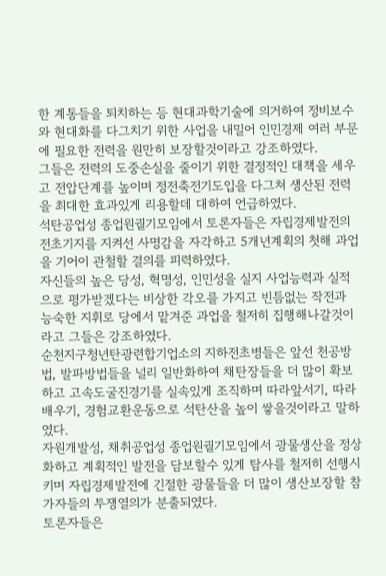한 계통들을 퇴치하는 등 현대과학기술에 의거하여 정비보수와 현대화를 다그치기 위한 사업을 내밀어 인민경제 여러 부문에 필요한 전력을 원만히 보장할것이라고 강조하였다.
그들은 전력의 도중손실을 줄이기 위한 결정적인 대책을 세우고 전압단계를 높이며 정전축전기도입을 다그쳐 생산된 전력을 최대한 효과있게 리용할데 대하여 언급하였다.
석탄공업성 종업원궐기모임에서 토론자들은 자립경제발전의 전초기지를 지켜선 사명감을 자각하고 5개년계획의 첫해 과업을 기어이 관철할 결의를 피력하였다.
자신들의 높은 당성, 혁명성, 인민성을 실지 사업능력과 실적으로 평가받겠다는 비상한 각오를 가지고 빈틈없는 작전과 능숙한 지휘로 당에서 맡겨준 과업을 철저히 집행해나갈것이라고 그들은 강조하였다.
순천지구청년탄광련합기업소의 지하전초병들은 앞선 천공방법, 발파방법들을 널리 일반화하여 채탄장들을 더 많이 확보하고 고속도굴진경기를 실속있게 조직하며 따라앞서기, 따라배우기, 경험교환운동으로 석탄산을 높이 쌓을것이라고 말하였다.
자원개발성, 채취공업성 종업원궐기모임에서 광물생산을 정상화하고 계획적인 발전을 담보할수 있게 탐사를 철저히 선행시키며 자립경제발전에 긴절한 광물들을 더 많이 생산보장할 참가자들의 투쟁열의가 분출되였다.
토론자들은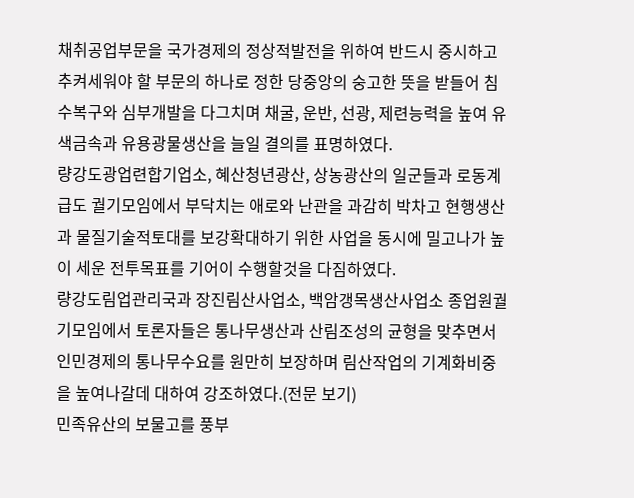채취공업부문을 국가경제의 정상적발전을 위하여 반드시 중시하고 추켜세워야 할 부문의 하나로 정한 당중앙의 숭고한 뜻을 받들어 침수복구와 심부개발을 다그치며 채굴, 운반, 선광, 제련능력을 높여 유색금속과 유용광물생산을 늘일 결의를 표명하였다.
량강도광업련합기업소, 혜산청년광산, 상농광산의 일군들과 로동계급도 궐기모임에서 부닥치는 애로와 난관을 과감히 박차고 현행생산과 물질기술적토대를 보강확대하기 위한 사업을 동시에 밀고나가 높이 세운 전투목표를 기어이 수행할것을 다짐하였다.
량강도림업관리국과 장진림산사업소, 백암갱목생산사업소 종업원궐기모임에서 토론자들은 통나무생산과 산림조성의 균형을 맞추면서 인민경제의 통나무수요를 원만히 보장하며 림산작업의 기계화비중을 높여나갈데 대하여 강조하였다.(전문 보기)
민족유산의 보물고를 풍부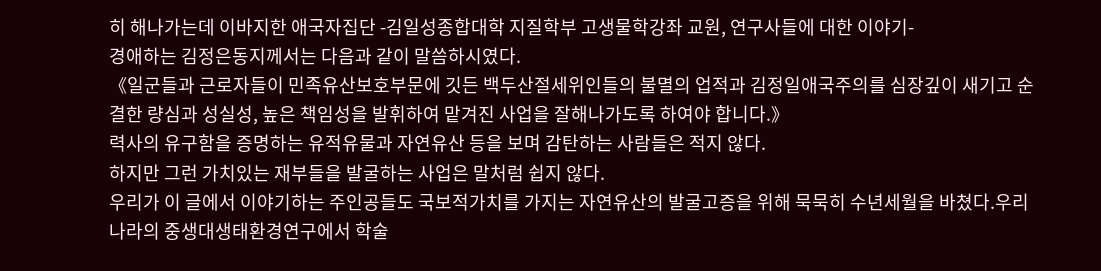히 해나가는데 이바지한 애국자집단 -김일성종합대학 지질학부 고생물학강좌 교원, 연구사들에 대한 이야기-
경애하는 김정은동지께서는 다음과 같이 말씀하시였다.
《일군들과 근로자들이 민족유산보호부문에 깃든 백두산절세위인들의 불멸의 업적과 김정일애국주의를 심장깊이 새기고 순결한 량심과 성실성, 높은 책임성을 발휘하여 맡겨진 사업을 잘해나가도록 하여야 합니다.》
력사의 유구함을 증명하는 유적유물과 자연유산 등을 보며 감탄하는 사람들은 적지 않다.
하지만 그런 가치있는 재부들을 발굴하는 사업은 말처럼 쉽지 않다.
우리가 이 글에서 이야기하는 주인공들도 국보적가치를 가지는 자연유산의 발굴고증을 위해 묵묵히 수년세월을 바쳤다.우리 나라의 중생대생태환경연구에서 학술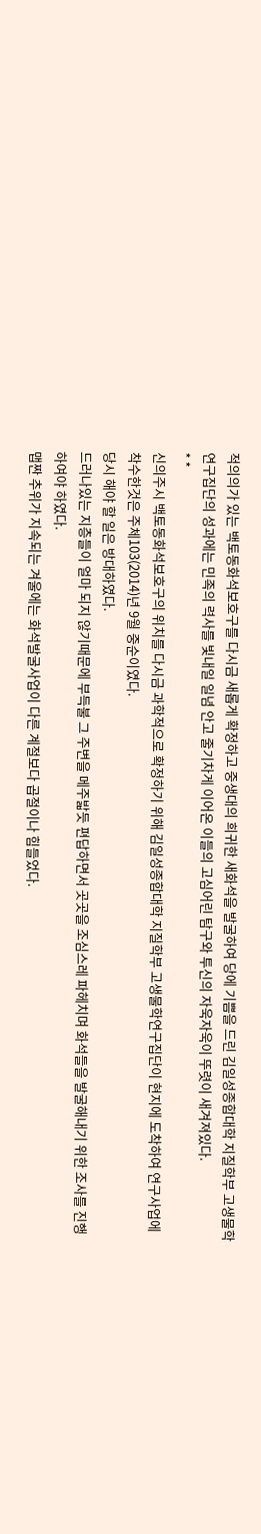적의의가 있는 백토동화석보호구를 다시금 새롭게 확정하고 중생대의 희귀한 새화석을 발굴하여 당에 기쁨을 드린 김일성종합대학 지질학부 고생물학연구집단의 성과에는 민족의 력사를 빛내일 일념 안고 줄기차게 이어온 이들의 고심어린 탐구와 투신의 자욱자욱이 뚜렷이 새겨져있다.
* *
신의주시 백토동화석보호구의 위치를 다시금 과학적으로 확정하기 위해 김일성종합대학 지질학부 고생물학연구집단이 현지에 도착하여 연구사업에 착수한것은 주체103(2014)년 9월 중순이였다.
당시 해야 할 일은 방대하였다.
드러나있는 지층들이 얼마 되지 않기때문에 부득불 그 주변을 메주밟듯 편답하면서 곳곳을 조심스레 파헤치며 화석들을 발굴해내기 위한 조사를 진행하여야 하였다.
맵짠 추위가 지속되는 겨울에는 화석발굴사업이 다른 계절보다 곱절이나 힘들었다.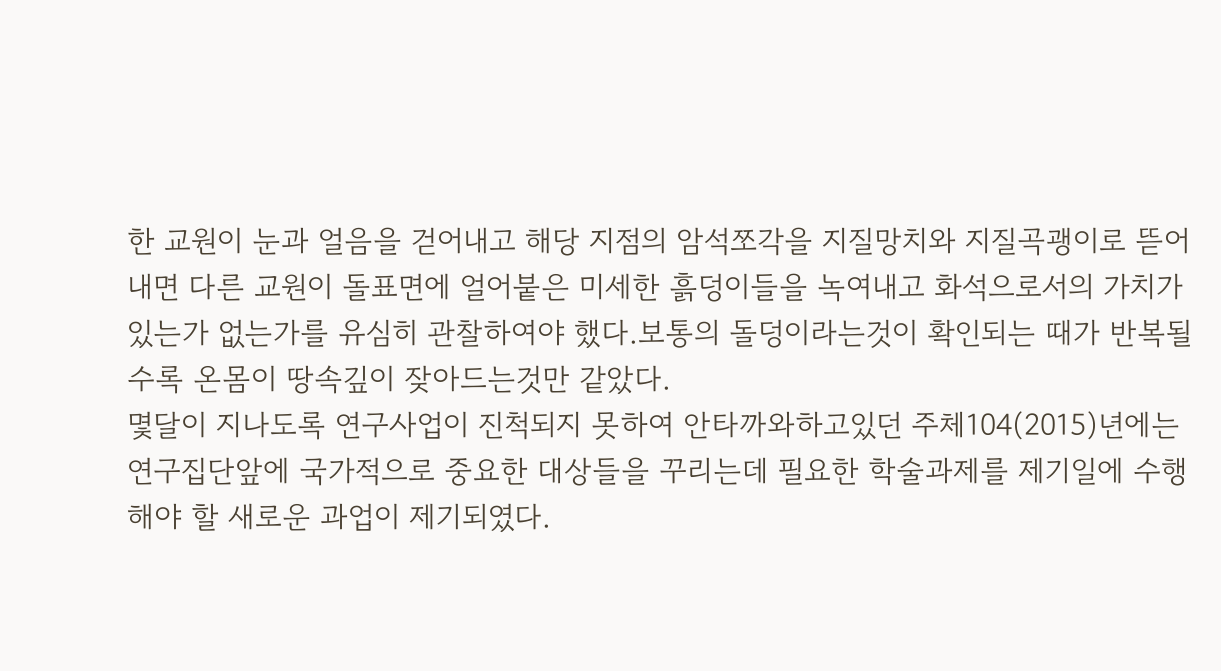한 교원이 눈과 얼음을 걷어내고 해당 지점의 암석쪼각을 지질망치와 지질곡괭이로 뜯어내면 다른 교원이 돌표면에 얼어붙은 미세한 흙덩이들을 녹여내고 화석으로서의 가치가 있는가 없는가를 유심히 관찰하여야 했다.보통의 돌덩이라는것이 확인되는 때가 반복될수록 온몸이 땅속깊이 잦아드는것만 같았다.
몇달이 지나도록 연구사업이 진척되지 못하여 안타까와하고있던 주체104(2015)년에는 연구집단앞에 국가적으로 중요한 대상들을 꾸리는데 필요한 학술과제를 제기일에 수행해야 할 새로운 과업이 제기되였다.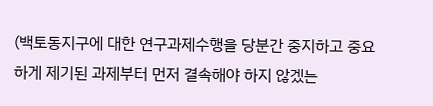(백토동지구에 대한 연구과제수행을 당분간 중지하고 중요하게 제기된 과제부터 먼저 결속해야 하지 않겠는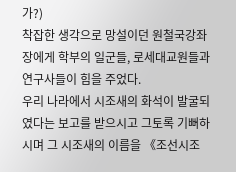가?)
착잡한 생각으로 망설이던 원철국강좌장에게 학부의 일군들, 로세대교원들과 연구사들이 힘을 주었다.
우리 나라에서 시조새의 화석이 발굴되였다는 보고를 받으시고 그토록 기뻐하시며 그 시조새의 이름을 《조선시조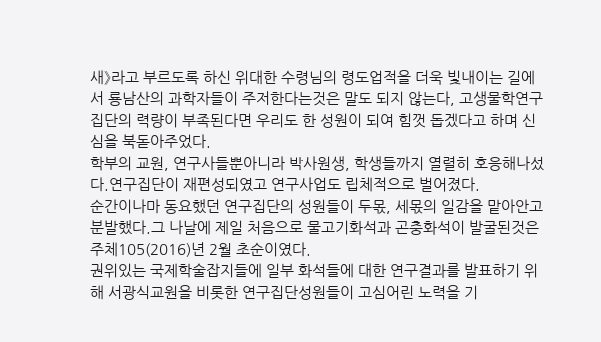새》라고 부르도록 하신 위대한 수령님의 령도업적을 더욱 빛내이는 길에서 룡남산의 과학자들이 주저한다는것은 말도 되지 않는다, 고생물학연구집단의 력량이 부족된다면 우리도 한 성원이 되여 힘껏 돕겠다고 하며 신심을 북돋아주었다.
학부의 교원, 연구사들뿐아니라 박사원생, 학생들까지 열렬히 호응해나섰다.연구집단이 재편성되였고 연구사업도 립체적으로 벌어졌다.
순간이나마 동요했던 연구집단의 성원들이 두몫, 세몫의 일감을 맡아안고 분발했다.그 나날에 제일 처음으로 물고기화석과 곤충화석이 발굴된것은 주체105(2016)년 2월 초순이였다.
권위있는 국제학술잡지들에 일부 화석들에 대한 연구결과를 발표하기 위해 서광식교원을 비롯한 연구집단성원들이 고심어린 노력을 기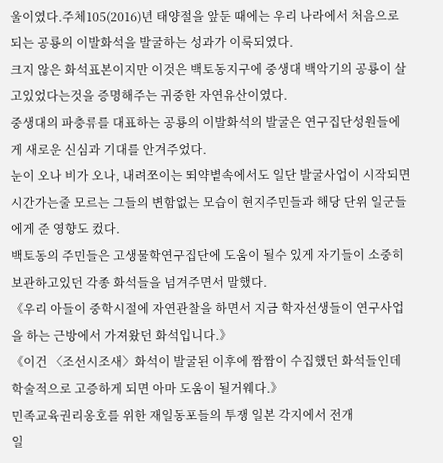울이였다.주체105(2016)년 태양절을 앞둔 때에는 우리 나라에서 처음으로 되는 공룡의 이발화석을 발굴하는 성과가 이룩되였다.
크지 않은 화석표본이지만 이것은 백토동지구에 중생대 백악기의 공룡이 살고있었다는것을 증명해주는 귀중한 자연유산이였다.
중생대의 파충류를 대표하는 공룡의 이발화석의 발굴은 연구집단성원들에게 새로운 신심과 기대를 안겨주었다.
눈이 오나 비가 오나, 내려쪼이는 뙤약볕속에서도 일단 발굴사업이 시작되면 시간가는줄 모르는 그들의 변함없는 모습이 현지주민들과 해당 단위 일군들에게 준 영향도 컸다.
백토동의 주민들은 고생물학연구집단에 도움이 될수 있게 자기들이 소중히 보관하고있던 각종 화석들을 넘겨주면서 말했다.
《우리 아들이 중학시절에 자연관찰을 하면서 지금 학자선생들이 연구사업을 하는 근방에서 가져왔던 화석입니다.》
《이건 〈조선시조새〉화석이 발굴된 이후에 짬짬이 수집했던 화석들인데 학술적으로 고증하게 되면 아마 도움이 될거웨다.》
민족교육권리옹호를 위한 재일동포들의 투쟁 일본 각지에서 전개
일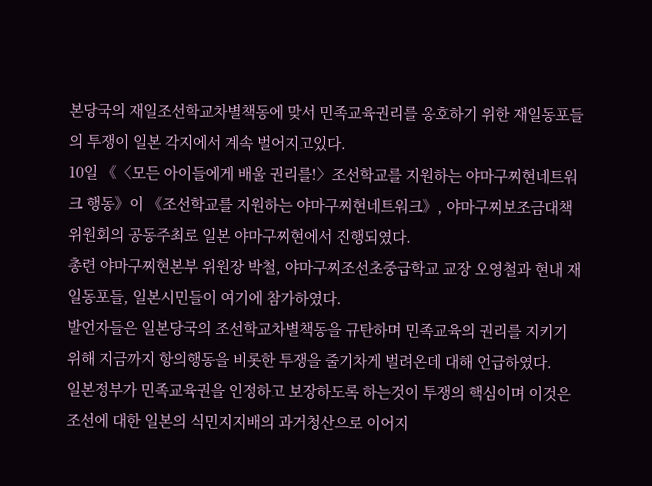본당국의 재일조선학교차별책동에 맞서 민족교육권리를 옹호하기 위한 재일동포들의 투쟁이 일본 각지에서 계속 벌어지고있다.
10일 《〈모든 아이들에게 배울 권리를!〉조선학교를 지원하는 야마구찌현네트워크 행동》이 《조선학교를 지원하는 야마구찌현네트워크》, 야마구찌보조금대책위원회의 공동주최로 일본 야마구찌현에서 진행되였다.
총련 야마구찌현본부 위원장 박철, 야마구찌조선초중급학교 교장 오영철과 현내 재일동포들, 일본시민들이 여기에 참가하였다.
발언자들은 일본당국의 조선학교차별책동을 규탄하며 민족교육의 권리를 지키기 위해 지금까지 항의행동을 비롯한 투쟁을 줄기차게 벌려온데 대해 언급하였다.
일본정부가 민족교육권을 인정하고 보장하도록 하는것이 투쟁의 핵심이며 이것은 조선에 대한 일본의 식민지지배의 과거청산으로 이어지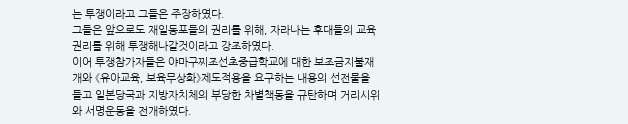는 투쟁이라고 그들은 주장하였다.
그들은 앞으로도 재일동포들의 권리를 위해, 자라나는 후대들의 교육권리를 위해 투쟁해나갈것이라고 강조하였다.
이어 투쟁참가자들은 야마구찌조선초중급학교에 대한 보조금지불재개와 《유아교육, 보육무상화》제도적용을 요구하는 내용의 선전물을 들고 일본당국과 지방자치체의 부당한 차별책동을 규탄하며 거리시위와 서명운동을 전개하였다.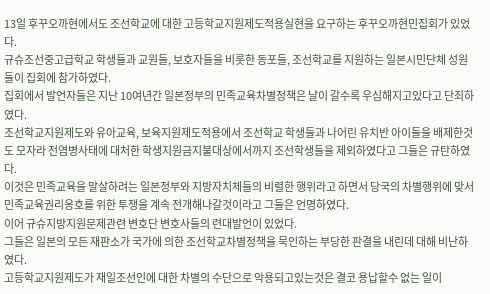13일 후꾸오까현에서도 조선학교에 대한 고등학교지원제도적용실현을 요구하는 후꾸오까현민집회가 있었다.
규슈조선중고급학교 학생들과 교원들, 보호자들을 비롯한 동포들, 조선학교를 지원하는 일본시민단체 성원들이 집회에 참가하였다.
집회에서 발언자들은 지난 10여년간 일본정부의 민족교육차별정책은 날이 갈수록 우심해지고있다고 단죄하였다.
조선학교지원제도와 유아교육, 보육지원제도적용에서 조선학교 학생들과 나어린 유치반 아이들을 배제한것도 모자라 전염병사태에 대처한 학생지원금지불대상에서까지 조선학생들을 제외하였다고 그들은 규탄하였다.
이것은 민족교육을 말살하려는 일본정부와 지방자치체들의 비렬한 행위라고 하면서 당국의 차별행위에 맞서 민족교육권리옹호를 위한 투쟁을 계속 전개해나갈것이라고 그들은 언명하였다.
이어 규슈지방지원문제관련 변호단 변호사들의 련대발언이 있었다.
그들은 일본의 모든 재판소가 국가에 의한 조선학교차별정책을 묵인하는 부당한 판결을 내린데 대해 비난하였다.
고등학교지원제도가 재일조선인에 대한 차별의 수단으로 악용되고있는것은 결코 용납할수 없는 일이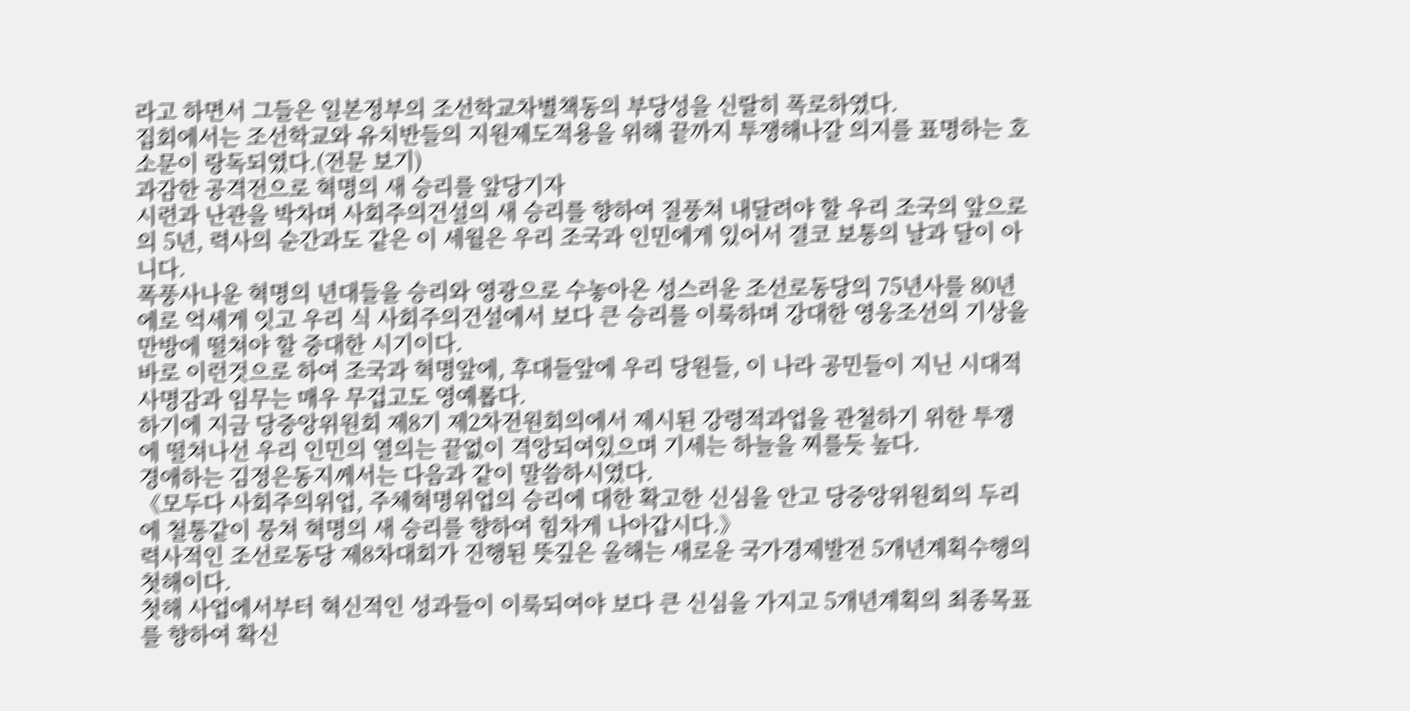라고 하면서 그들은 일본정부의 조선학교차별책동의 부당성을 신랄히 폭로하였다.
집회에서는 조선학교와 유치반들의 지원제도적용을 위해 끝까지 투쟁해나갈 의지를 표명하는 호소문이 랑독되였다.(전문 보기)
과감한 공격전으로 혁명의 새 승리를 앞당기자
시련과 난관을 박차며 사회주의건설의 새 승리를 향하여 질풍쳐 내달려야 할 우리 조국의 앞으로의 5년, 력사의 순간과도 같은 이 세월은 우리 조국과 인민에게 있어서 결코 보통의 날과 달이 아니다.
폭풍사나운 혁명의 년대들을 승리와 영광으로 수놓아온 성스러운 조선로동당의 75년사를 80년에로 억세게 잇고 우리 식 사회주의건설에서 보다 큰 승리를 이룩하며 강대한 영웅조선의 기상을 만방에 떨쳐야 할 중대한 시기이다.
바로 이런것으로 하여 조국과 혁명앞에, 후대들앞에 우리 당원들, 이 나라 공민들이 지닌 시대적사명감과 임무는 매우 무겁고도 영예롭다.
하기에 지금 당중앙위원회 제8기 제2차전원회의에서 제시된 강령적과업을 관철하기 위한 투쟁에 떨쳐나선 우리 인민의 열의는 끝없이 격앙되여있으며 기세는 하늘을 찌를듯 높다.
경애하는 김정은동지께서는 다음과 같이 말씀하시였다.
《모두다 사회주의위업, 주체혁명위업의 승리에 대한 확고한 신심을 안고 당중앙위원회의 두리에 철통같이 뭉쳐 혁명의 새 승리를 향하여 힘차게 나아갑시다.》
력사적인 조선로동당 제8차대회가 진행된 뜻깊은 올해는 새로운 국가경제발전 5개년계획수행의 첫해이다.
첫해 사업에서부터 혁신적인 성과들이 이룩되여야 보다 큰 신심을 가지고 5개년계획의 최종목표를 향하여 확신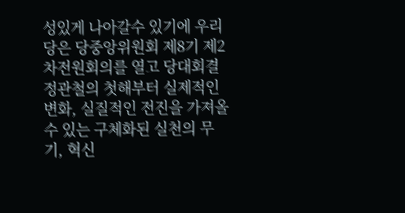성있게 나아갈수 있기에 우리 당은 당중앙위원회 제8기 제2차전원회의를 열고 당대회결정관철의 첫해부터 실제적인 변화, 실질적인 전진을 가져올수 있는 구체화된 실천의 무기, 혁신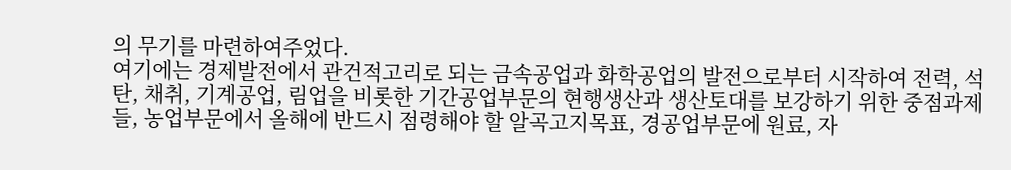의 무기를 마련하여주었다.
여기에는 경제발전에서 관건적고리로 되는 금속공업과 화학공업의 발전으로부터 시작하여 전력, 석탄, 채취, 기계공업, 림업을 비롯한 기간공업부문의 현행생산과 생산토대를 보강하기 위한 중점과제들, 농업부문에서 올해에 반드시 점령해야 할 알곡고지목표, 경공업부문에 원료, 자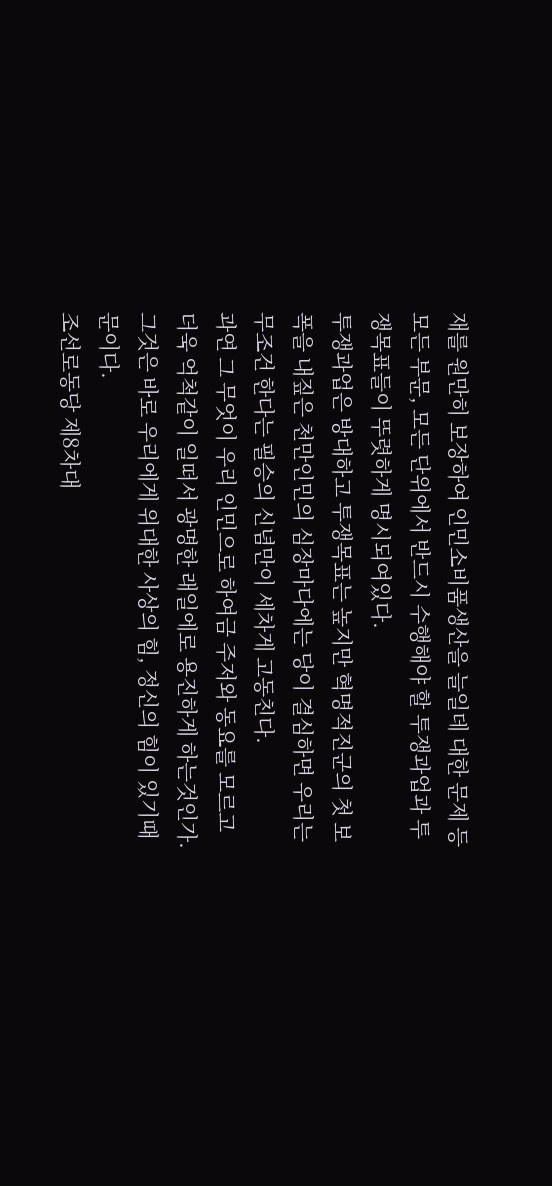재를 원만히 보장하여 인민소비품생산을 늘일데 대한 문제 등 모든 부문, 모든 단위에서 반드시 수행해야 할 투쟁과업과 투쟁목표들이 뚜렷하게 명시되여있다.
투쟁과업은 방대하고 투쟁목표는 높지만 혁명적진군의 첫 보폭을 내짚은 천만인민의 심장마다에는 당이 결심하면 우리는 무조건 한다는 필승의 신념만이 세차게 고동친다.
과연 그 무엇이 우리 인민으로 하여금 주저와 동요를 모르고 더욱 억척같이 일떠서 광명한 래일에로 용진하게 하는것인가.
그것은 바로 우리에게 위대한 사상의 힘, 정신의 힘이 있기때문이다.
조선로동당 제8차대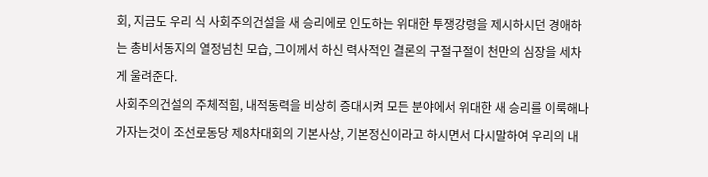회, 지금도 우리 식 사회주의건설을 새 승리에로 인도하는 위대한 투쟁강령을 제시하시던 경애하는 총비서동지의 열정넘친 모습, 그이께서 하신 력사적인 결론의 구절구절이 천만의 심장을 세차게 울려준다.
사회주의건설의 주체적힘, 내적동력을 비상히 증대시켜 모든 분야에서 위대한 새 승리를 이룩해나가자는것이 조선로동당 제8차대회의 기본사상, 기본정신이라고 하시면서 다시말하여 우리의 내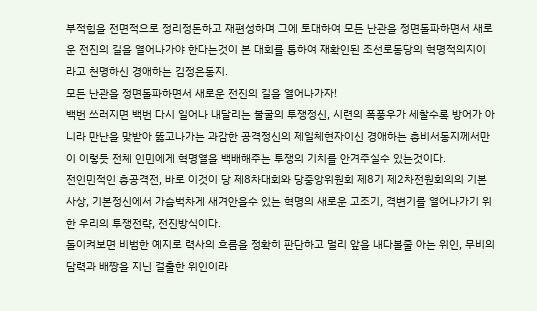부적힘을 전면적으로 정리정돈하고 재편성하며 그에 토대하여 모든 난관을 정면돌파하면서 새로운 전진의 길을 열어나가야 한다는것이 본 대회를 통하여 재확인된 조선로동당의 혁명적의지이라고 천명하신 경애하는 김정은동지.
모든 난관을 정면돌파하면서 새로운 전진의 길을 열어나가자!
백번 쓰러지면 백번 다시 일어나 내달리는 불굴의 투쟁정신, 시련의 폭풍우가 세찰수록 방어가 아니라 만난을 맞받아 뚫고나가는 과감한 공격정신의 제일체현자이신 경애하는 총비서동지께서만이 이렇듯 전체 인민에게 혁명열을 백배해주는 투쟁의 기치를 안겨주실수 있는것이다.
전인민적인 총공격전, 바로 이것이 당 제8차대회와 당중앙위원회 제8기 제2차전원회의의 기본사상, 기본정신에서 가슴벅차게 새겨안을수 있는 혁명의 새로운 고조기, 격변기를 열어나가기 위한 우리의 투쟁전략, 전진방식이다.
돌이켜보면 비범한 예지로 력사의 흐름을 정확히 판단하고 멀리 앞을 내다볼줄 아는 위인, 무비의 담력과 배짱을 지닌 걸출한 위인이라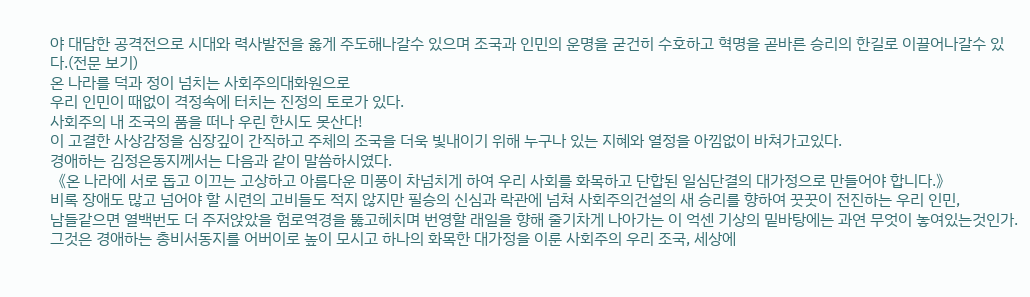야 대담한 공격전으로 시대와 력사발전을 옳게 주도해나갈수 있으며 조국과 인민의 운명을 굳건히 수호하고 혁명을 곧바른 승리의 한길로 이끌어나갈수 있다.(전문 보기)
온 나라를 덕과 정이 넘치는 사회주의대화원으로
우리 인민이 때없이 격정속에 터치는 진정의 토로가 있다.
사회주의 내 조국의 품을 떠나 우린 한시도 못산다!
이 고결한 사상감정을 심장깊이 간직하고 주체의 조국을 더욱 빛내이기 위해 누구나 있는 지혜와 열정을 아낌없이 바쳐가고있다.
경애하는 김정은동지께서는 다음과 같이 말씀하시였다.
《온 나라에 서로 돕고 이끄는 고상하고 아름다운 미풍이 차넘치게 하여 우리 사회를 화목하고 단합된 일심단결의 대가정으로 만들어야 합니다.》
비록 장애도 많고 넘어야 할 시련의 고비들도 적지 않지만 필승의 신심과 락관에 넘쳐 사회주의건설의 새 승리를 향하여 꿋꿋이 전진하는 우리 인민,
남들같으면 열백번도 더 주저앉았을 험로역경을 뚫고헤치며 번영할 래일을 향해 줄기차게 나아가는 이 억센 기상의 밑바탕에는 과연 무엇이 놓여있는것인가.
그것은 경애하는 총비서동지를 어버이로 높이 모시고 하나의 화목한 대가정을 이룬 사회주의 우리 조국, 세상에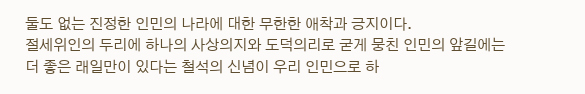둘도 없는 진정한 인민의 나라에 대한 무한한 애착과 긍지이다.
절세위인의 두리에 하나의 사상의지와 도덕의리로 굳게 뭉친 인민의 앞길에는 더 좋은 래일만이 있다는 철석의 신념이 우리 인민으로 하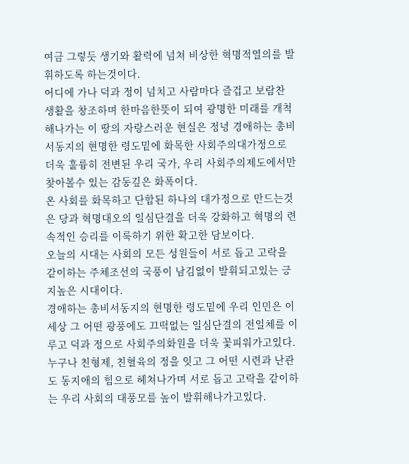여금 그렇듯 생기와 활력에 넘쳐 비상한 혁명적열의를 발휘하도록 하는것이다.
어디에 가나 덕과 정이 넘치고 사람마다 즐겁고 보람찬 생활을 창조하며 한마음한뜻이 되여 광명한 미래를 개척해나가는 이 땅의 자랑스러운 현실은 정녕 경애하는 총비서동지의 현명한 령도밑에 화목한 사회주의대가정으로 더욱 훌륭히 전변된 우리 국가, 우리 사회주의제도에서만 찾아볼수 있는 감동깊은 화폭이다.
온 사회를 화목하고 단합된 하나의 대가정으로 만드는것은 당과 혁명대오의 일심단결을 더욱 강화하고 혁명의 련속적인 승리를 이룩하기 위한 확고한 담보이다.
오늘의 시대는 사회의 모든 성원들이 서로 돕고 고락을 같이하는 주체조선의 국풍이 남김없이 발휘되고있는 긍지높은 시대이다.
경애하는 총비서동지의 현명한 령도밑에 우리 인민은 이 세상 그 어떤 광풍에도 끄떡없는 일심단결의 전일체를 이루고 덕과 정으로 사회주의화원을 더욱 꽃피워가고있다.누구나 친형제, 친혈육의 정을 잇고 그 어떤 시련과 난관도 동지애의 힘으로 헤쳐나가며 서로 돕고 고락을 같이하는 우리 사회의 대풍모를 높이 발휘해나가고있다.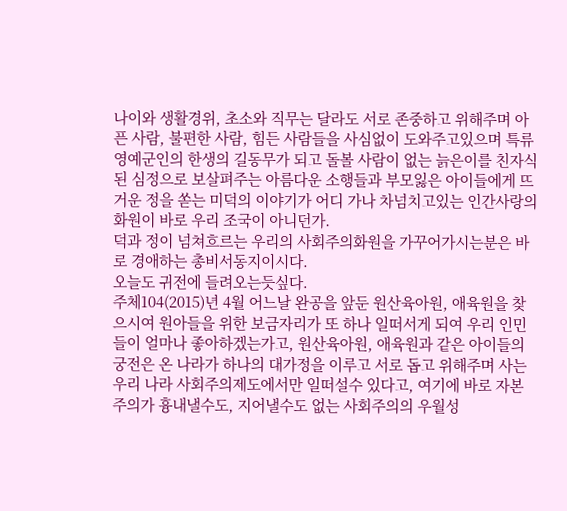나이와 생활경위, 초소와 직무는 달라도 서로 존중하고 위해주며 아픈 사람, 불편한 사람, 힘든 사람들을 사심없이 도와주고있으며 특류영예군인의 한생의 길동무가 되고 돌볼 사람이 없는 늙은이를 친자식된 심정으로 보살펴주는 아름다운 소행들과 부모잃은 아이들에게 뜨거운 정을 쏟는 미덕의 이야기가 어디 가나 차넘치고있는 인간사랑의 화원이 바로 우리 조국이 아니던가.
덕과 정이 넘쳐흐르는 우리의 사회주의화원을 가꾸어가시는분은 바로 경애하는 총비서동지이시다.
오늘도 귀전에 들려오는듯싶다.
주체104(2015)년 4월 어느날 완공을 앞둔 원산육아원, 애육원을 찾으시여 원아들을 위한 보금자리가 또 하나 일떠서게 되여 우리 인민들이 얼마나 좋아하겠는가고, 원산육아원, 애육원과 같은 아이들의 궁전은 온 나라가 하나의 대가정을 이루고 서로 돕고 위해주며 사는 우리 나라 사회주의제도에서만 일떠설수 있다고, 여기에 바로 자본주의가 흉내낼수도, 지어낼수도 없는 사회주의의 우월성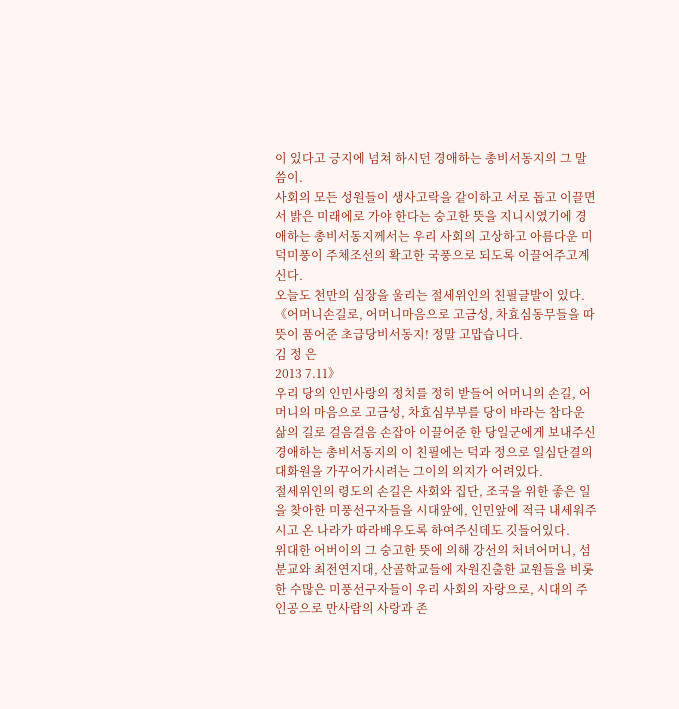이 있다고 긍지에 넘쳐 하시던 경애하는 총비서동지의 그 말씀이.
사회의 모든 성원들이 생사고락을 같이하고 서로 돕고 이끌면서 밝은 미래에로 가야 한다는 숭고한 뜻을 지니시였기에 경애하는 총비서동지께서는 우리 사회의 고상하고 아름다운 미덕미풍이 주체조선의 확고한 국풍으로 되도록 이끌어주고계신다.
오늘도 천만의 심장을 울리는 절세위인의 친필글발이 있다.
《어머니손길로, 어머니마음으로 고금성, 차효심동무들을 따뜻이 품어준 초급당비서동지! 정말 고맙습니다.
김 정 은
2013 7.11》
우리 당의 인민사랑의 정치를 정히 받들어 어머니의 손길, 어머니의 마음으로 고금성, 차효심부부를 당이 바라는 참다운 삶의 길로 걸음걸음 손잡아 이끌어준 한 당일군에게 보내주신 경애하는 총비서동지의 이 친필에는 덕과 정으로 일심단결의 대화원을 가꾸어가시려는 그이의 의지가 어려있다.
절세위인의 령도의 손길은 사회와 집단, 조국을 위한 좋은 일을 찾아한 미풍선구자들을 시대앞에, 인민앞에 적극 내세워주시고 온 나라가 따라배우도록 하여주신데도 깃들어있다.
위대한 어버이의 그 숭고한 뜻에 의해 강선의 처녀어머니, 섬분교와 최전연지대, 산골학교들에 자원진출한 교원들을 비롯한 수많은 미풍선구자들이 우리 사회의 자랑으로, 시대의 주인공으로 만사람의 사랑과 존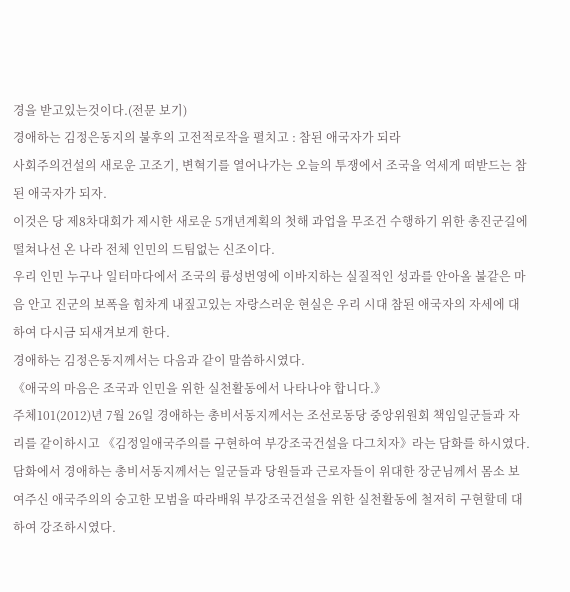경을 받고있는것이다.(전문 보기)
경애하는 김정은동지의 불후의 고전적로작을 펼치고 : 참된 애국자가 되라
사회주의건설의 새로운 고조기, 변혁기를 열어나가는 오늘의 투쟁에서 조국을 억세게 떠받드는 참된 애국자가 되자.
이것은 당 제8차대회가 제시한 새로운 5개년계획의 첫해 과업을 무조건 수행하기 위한 총진군길에 떨쳐나선 온 나라 전체 인민의 드팀없는 신조이다.
우리 인민 누구나 일터마다에서 조국의 륭성번영에 이바지하는 실질적인 성과를 안아올 불같은 마음 안고 진군의 보폭을 힘차게 내짚고있는 자랑스러운 현실은 우리 시대 참된 애국자의 자세에 대하여 다시금 되새겨보게 한다.
경애하는 김정은동지께서는 다음과 같이 말씀하시였다.
《애국의 마음은 조국과 인민을 위한 실천활동에서 나타나야 합니다.》
주체101(2012)년 7월 26일 경애하는 총비서동지께서는 조선로동당 중앙위원회 책임일군들과 자리를 같이하시고 《김정일애국주의를 구현하여 부강조국건설을 다그치자》라는 담화를 하시였다.
담화에서 경애하는 총비서동지께서는 일군들과 당원들과 근로자들이 위대한 장군님께서 몸소 보여주신 애국주의의 숭고한 모범을 따라배워 부강조국건설을 위한 실천활동에 철저히 구현할데 대하여 강조하시였다.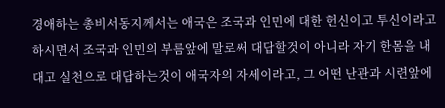경애하는 총비서동지께서는 애국은 조국과 인민에 대한 헌신이고 투신이라고 하시면서 조국과 인민의 부름앞에 말로써 대답할것이 아니라 자기 한몸을 내대고 실천으로 대답하는것이 애국자의 자세이라고, 그 어떤 난관과 시련앞에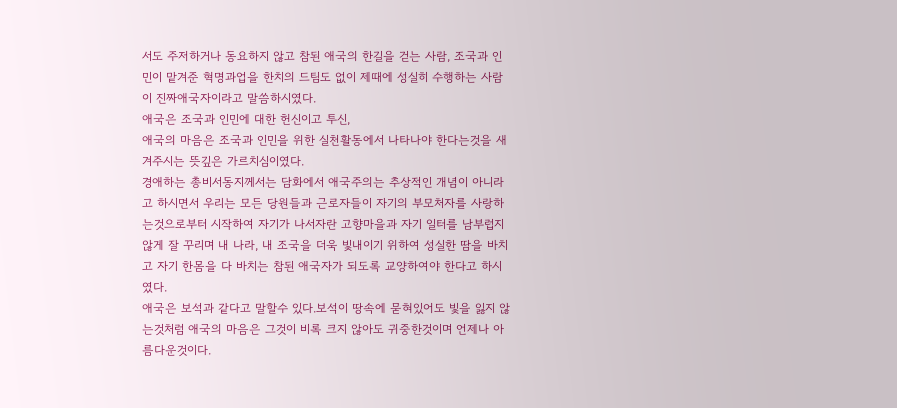서도 주저하거나 동요하지 않고 참된 애국의 한길을 걷는 사람, 조국과 인민이 맡겨준 혁명과업을 한치의 드팀도 없이 제때에 성실히 수행하는 사람이 진짜애국자이라고 말씀하시였다.
애국은 조국과 인민에 대한 헌신이고 투신,
애국의 마음은 조국과 인민을 위한 실천활동에서 나타나야 한다는것을 새겨주시는 뜻깊은 가르치심이였다.
경애하는 총비서동지께서는 담화에서 애국주의는 추상적인 개념이 아니라고 하시면서 우리는 모든 당원들과 근로자들이 자기의 부모처자를 사랑하는것으로부터 시작하여 자기가 나서자란 고향마을과 자기 일터를 남부럽지 않게 잘 꾸리며 내 나라, 내 조국을 더욱 빛내이기 위하여 성실한 땀을 바치고 자기 한몸을 다 바치는 참된 애국자가 되도록 교양하여야 한다고 하시였다.
애국은 보석과 같다고 말할수 있다.보석이 땅속에 묻혀있어도 빛을 잃지 않는것처럼 애국의 마음은 그것이 비록 크지 않아도 귀중한것이며 언제나 아름다운것이다.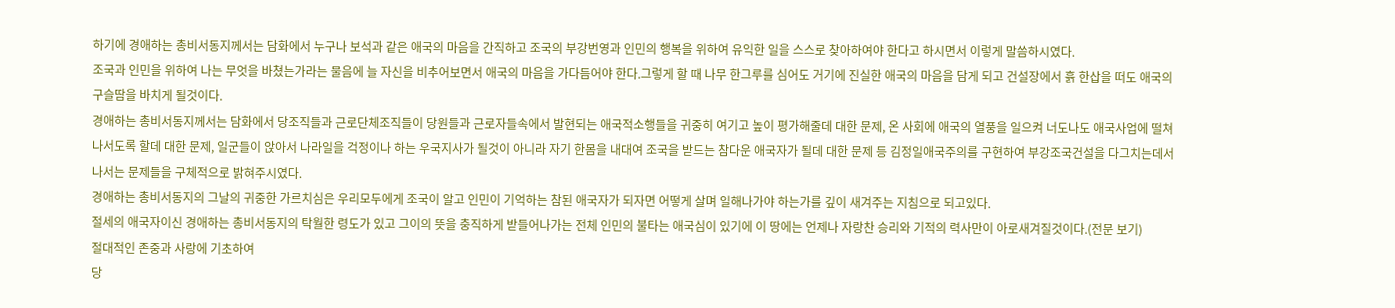하기에 경애하는 총비서동지께서는 담화에서 누구나 보석과 같은 애국의 마음을 간직하고 조국의 부강번영과 인민의 행복을 위하여 유익한 일을 스스로 찾아하여야 한다고 하시면서 이렇게 말씀하시였다.
조국과 인민을 위하여 나는 무엇을 바쳤는가라는 물음에 늘 자신을 비추어보면서 애국의 마음을 가다듬어야 한다.그렇게 할 때 나무 한그루를 심어도 거기에 진실한 애국의 마음을 담게 되고 건설장에서 흙 한삽을 떠도 애국의 구슬땀을 바치게 될것이다.
경애하는 총비서동지께서는 담화에서 당조직들과 근로단체조직들이 당원들과 근로자들속에서 발현되는 애국적소행들을 귀중히 여기고 높이 평가해줄데 대한 문제, 온 사회에 애국의 열풍을 일으켜 너도나도 애국사업에 떨쳐나서도록 할데 대한 문제, 일군들이 앉아서 나라일을 걱정이나 하는 우국지사가 될것이 아니라 자기 한몸을 내대여 조국을 받드는 참다운 애국자가 될데 대한 문제 등 김정일애국주의를 구현하여 부강조국건설을 다그치는데서 나서는 문제들을 구체적으로 밝혀주시였다.
경애하는 총비서동지의 그날의 귀중한 가르치심은 우리모두에게 조국이 알고 인민이 기억하는 참된 애국자가 되자면 어떻게 살며 일해나가야 하는가를 깊이 새겨주는 지침으로 되고있다.
절세의 애국자이신 경애하는 총비서동지의 탁월한 령도가 있고 그이의 뜻을 충직하게 받들어나가는 전체 인민의 불타는 애국심이 있기에 이 땅에는 언제나 자랑찬 승리와 기적의 력사만이 아로새겨질것이다.(전문 보기)
절대적인 존중과 사랑에 기초하여
당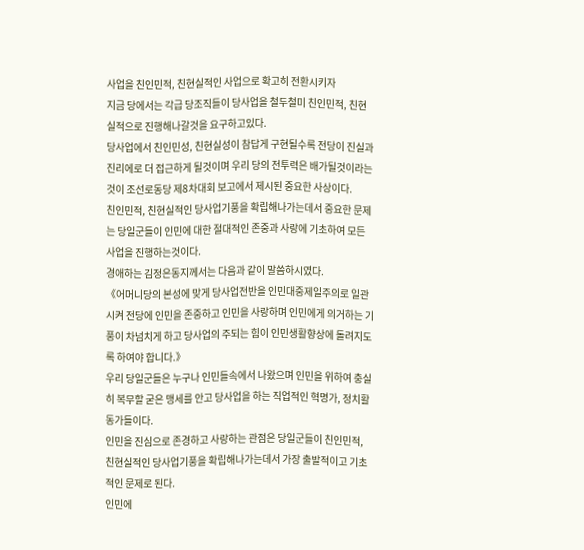사업을 친인민적, 친현실적인 사업으로 확고히 전환시키자
지금 당에서는 각급 당조직들이 당사업을 철두철미 친인민적, 친현실적으로 진행해나갈것을 요구하고있다.
당사업에서 친인민성, 친현실성이 참답게 구현될수록 전당이 진실과 진리에로 더 접근하게 될것이며 우리 당의 전투력은 배가될것이라는것이 조선로동당 제8차대회 보고에서 제시된 중요한 사상이다.
친인민적, 친현실적인 당사업기풍을 확립해나가는데서 중요한 문제는 당일군들이 인민에 대한 절대적인 존중과 사랑에 기초하여 모든 사업을 진행하는것이다.
경애하는 김정은동지께서는 다음과 같이 말씀하시였다.
《어머니당의 본성에 맞게 당사업전반을 인민대중제일주의로 일관시켜 전당에 인민을 존중하고 인민을 사랑하며 인민에게 의거하는 기풍이 차넘치게 하고 당사업의 주되는 힘이 인민생활향상에 돌려지도록 하여야 합니다.》
우리 당일군들은 누구나 인민들속에서 나왔으며 인민을 위하여 충실히 복무할 굳은 맹세를 안고 당사업을 하는 직업적인 혁명가, 정치활동가들이다.
인민을 진심으로 존경하고 사랑하는 관점은 당일군들이 친인민적, 친현실적인 당사업기풍을 확립해나가는데서 가장 출발적이고 기초적인 문제로 된다.
인민에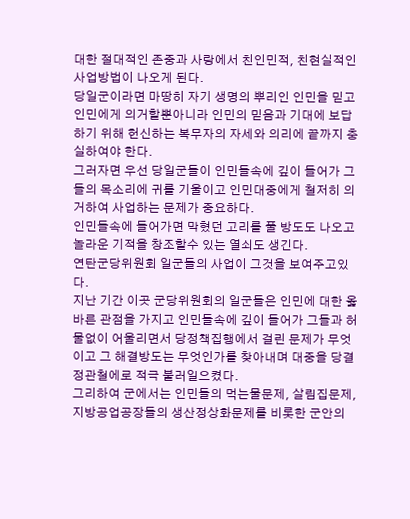대한 절대적인 존중과 사랑에서 친인민적, 친현실적인 사업방법이 나오게 된다.
당일군이라면 마땅히 자기 생명의 뿌리인 인민을 믿고 인민에게 의거할뿐아니라 인민의 믿음과 기대에 보답하기 위해 헌신하는 복무자의 자세와 의리에 끝까지 충실하여야 한다.
그러자면 우선 당일군들이 인민들속에 깊이 들어가 그들의 목소리에 귀를 기울이고 인민대중에게 철저히 의거하여 사업하는 문제가 중요하다.
인민들속에 들어가면 막혔던 고리를 풀 방도도 나오고 놀라운 기적을 창조할수 있는 열쇠도 생긴다.
연탄군당위원회 일군들의 사업이 그것을 보여주고있다.
지난 기간 이곳 군당위원회의 일군들은 인민에 대한 옳바른 관점을 가지고 인민들속에 깊이 들어가 그들과 허물없이 어울리면서 당정책집행에서 걸린 문제가 무엇이고 그 해결방도는 무엇인가를 찾아내며 대중을 당결정관철에로 적극 불러일으켰다.
그리하여 군에서는 인민들의 먹는물문제, 살림집문제, 지방공업공장들의 생산정상화문제를 비롯한 군안의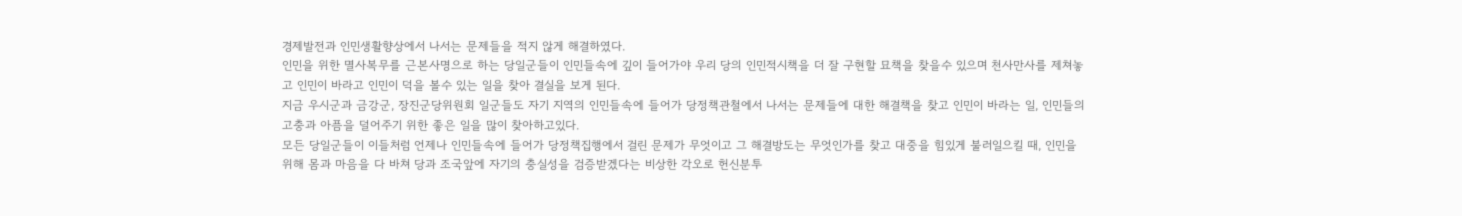경제발전과 인민생활향상에서 나서는 문제들을 적지 않게 해결하였다.
인민을 위한 멸사복무를 근본사명으로 하는 당일군들이 인민들속에 깊이 들어가야 우리 당의 인민적시책을 더 잘 구현할 묘책을 찾을수 있으며 천사만사를 제쳐놓고 인민이 바라고 인민이 덕을 볼수 있는 일을 찾아 결실을 보게 된다.
지금 우시군과 금강군, 장진군당위원회 일군들도 자기 지역의 인민들속에 들어가 당정책관철에서 나서는 문제들에 대한 해결책을 찾고 인민이 바라는 일, 인민들의 고충과 아픔을 덜어주기 위한 좋은 일을 많이 찾아하고있다.
모든 당일군들이 이들처럼 언제나 인민들속에 들어가 당정책집행에서 걸린 문제가 무엇이고 그 해결방도는 무엇인가를 찾고 대중을 힘있게 불러일으킬 때, 인민을 위해 몸과 마음을 다 바쳐 당과 조국앞에 자기의 충실성을 검증받겠다는 비상한 각오로 헌신분투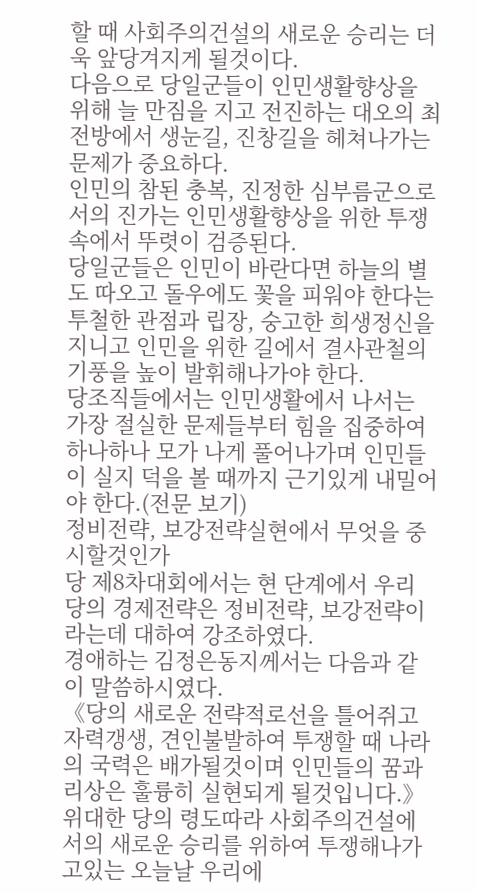할 때 사회주의건설의 새로운 승리는 더욱 앞당겨지게 될것이다.
다음으로 당일군들이 인민생활향상을 위해 늘 만짐을 지고 전진하는 대오의 최전방에서 생눈길, 진창길을 헤쳐나가는 문제가 중요하다.
인민의 참된 충복, 진정한 심부름군으로서의 진가는 인민생활향상을 위한 투쟁속에서 뚜렷이 검증된다.
당일군들은 인민이 바란다면 하늘의 별도 따오고 돌우에도 꽃을 피워야 한다는 투철한 관점과 립장, 숭고한 희생정신을 지니고 인민을 위한 길에서 결사관철의 기풍을 높이 발휘해나가야 한다.
당조직들에서는 인민생활에서 나서는 가장 절실한 문제들부터 힘을 집중하여 하나하나 모가 나게 풀어나가며 인민들이 실지 덕을 볼 때까지 근기있게 내밀어야 한다.(전문 보기)
정비전략, 보강전략실현에서 무엇을 중시할것인가
당 제8차대회에서는 현 단계에서 우리 당의 경제전략은 정비전략, 보강전략이라는데 대하여 강조하였다.
경애하는 김정은동지께서는 다음과 같이 말씀하시였다.
《당의 새로운 전략적로선을 틀어쥐고 자력갱생, 견인불발하여 투쟁할 때 나라의 국력은 배가될것이며 인민들의 꿈과 리상은 훌륭히 실현되게 될것입니다.》
위대한 당의 령도따라 사회주의건설에서의 새로운 승리를 위하여 투쟁해나가고있는 오늘날 우리에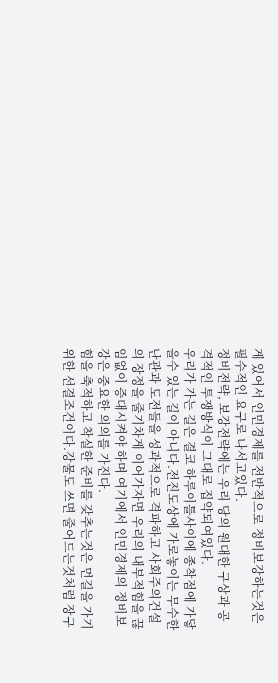게 있어서 인민경제를 전반적으로 정비보강하는것은 필수적인 요구로 나서고있다.
정비전략, 보강전략에는 우리 당의 원대한 구상과 공격적인 투쟁방식이 그대로 집약되여있다.
우리가 가는 길은 결코 하루이틀사이에 종착점에 가닿을수 있는 길이 아니다.전진도상에 가로놓이는 무수한 난관과 도전들을 성과적으로 격파하고 사회주의건설의 장정을 줄기차게 이어가자면 우리의 내부적힘을 끊임없이 증대시켜야 하며 여기에서 인민경제의 정비보강은 중요한 의의를 가진다.
힘을 축적하고 착실한 준비를 갖추는것은 먼길을 가기 위한 선결조건이다.강물도 쓰면 줄어드는것처럼 장구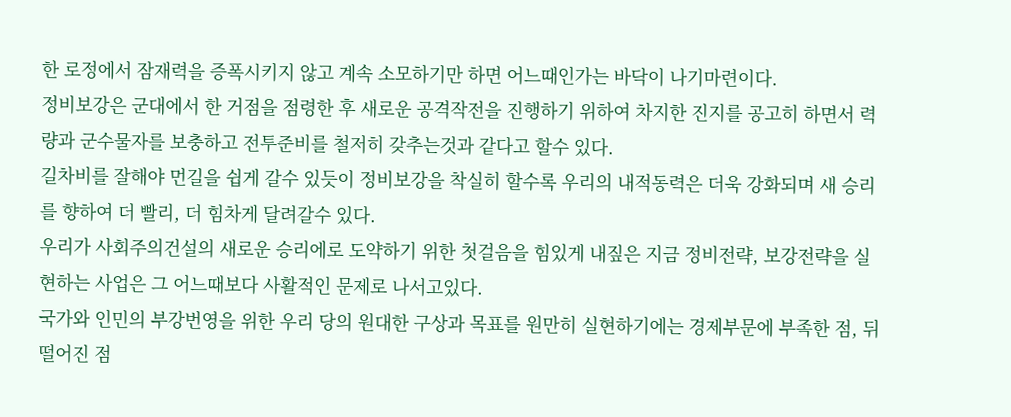한 로정에서 잠재력을 증폭시키지 않고 계속 소모하기만 하면 어느때인가는 바닥이 나기마련이다.
정비보강은 군대에서 한 거점을 점령한 후 새로운 공격작전을 진행하기 위하여 차지한 진지를 공고히 하면서 력량과 군수물자를 보충하고 전투준비를 철저히 갖추는것과 같다고 할수 있다.
길차비를 잘해야 먼길을 쉽게 갈수 있듯이 정비보강을 착실히 할수록 우리의 내적동력은 더욱 강화되며 새 승리를 향하여 더 빨리, 더 힘차게 달려갈수 있다.
우리가 사회주의건설의 새로운 승리에로 도약하기 위한 첫걸음을 힘있게 내짚은 지금 정비전략, 보강전략을 실현하는 사업은 그 어느때보다 사활적인 문제로 나서고있다.
국가와 인민의 부강번영을 위한 우리 당의 원대한 구상과 목표를 원만히 실현하기에는 경제부문에 부족한 점, 뒤떨어진 점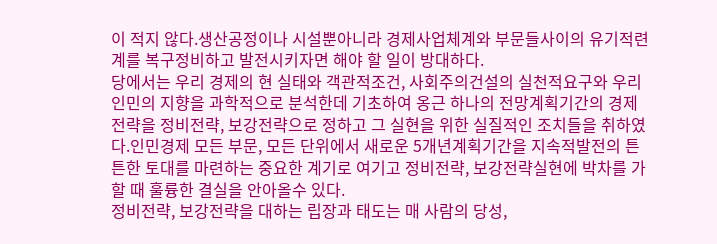이 적지 않다.생산공정이나 시설뿐아니라 경제사업체계와 부문들사이의 유기적련계를 복구정비하고 발전시키자면 해야 할 일이 방대하다.
당에서는 우리 경제의 현 실태와 객관적조건, 사회주의건설의 실천적요구와 우리 인민의 지향을 과학적으로 분석한데 기초하여 옹근 하나의 전망계획기간의 경제전략을 정비전략, 보강전략으로 정하고 그 실현을 위한 실질적인 조치들을 취하였다.인민경제 모든 부문, 모든 단위에서 새로운 5개년계획기간을 지속적발전의 튼튼한 토대를 마련하는 중요한 계기로 여기고 정비전략, 보강전략실현에 박차를 가할 때 훌륭한 결실을 안아올수 있다.
정비전략, 보강전략을 대하는 립장과 태도는 매 사람의 당성,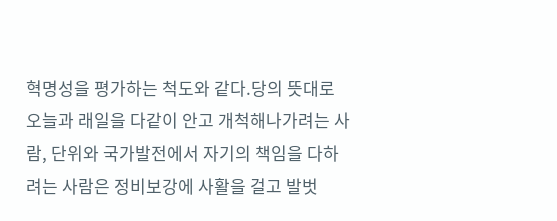혁명성을 평가하는 척도와 같다.당의 뜻대로 오늘과 래일을 다같이 안고 개척해나가려는 사람, 단위와 국가발전에서 자기의 책임을 다하려는 사람은 정비보강에 사활을 걸고 발벗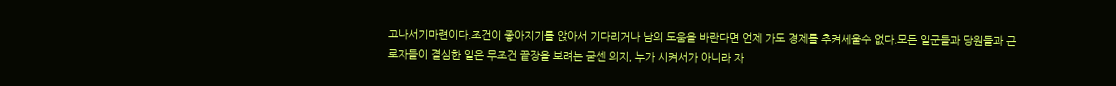고나서기마련이다.조건이 좋아지기를 앉아서 기다리거나 남의 도움을 바란다면 언제 가도 경제를 추켜세울수 없다.모든 일군들과 당원들과 근로자들이 결심한 일은 무조건 끝장을 보려는 굳센 의지, 누가 시켜서가 아니라 자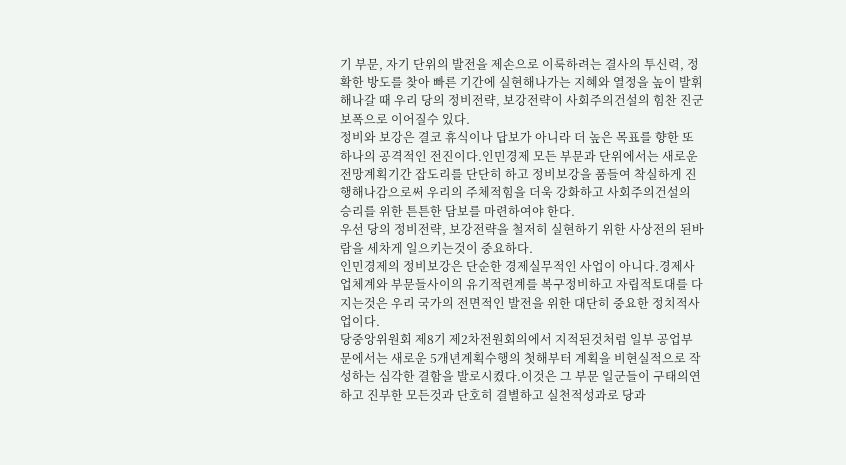기 부문, 자기 단위의 발전을 제손으로 이룩하려는 결사의 투신력, 정확한 방도를 찾아 빠른 기간에 실현해나가는 지혜와 열정을 높이 발휘해나갈 때 우리 당의 정비전략, 보강전략이 사회주의건설의 힘찬 진군보폭으로 이어질수 있다.
정비와 보강은 결코 휴식이나 답보가 아니라 더 높은 목표를 향한 또 하나의 공격적인 전진이다.인민경제 모든 부문과 단위에서는 새로운 전망계획기간 잡도리를 단단히 하고 정비보강을 품들여 착실하게 진행해나감으로써 우리의 주체적힘을 더욱 강화하고 사회주의건설의 승리를 위한 튼튼한 담보를 마련하여야 한다.
우선 당의 정비전략, 보강전략을 철저히 실현하기 위한 사상전의 된바람을 세차게 일으키는것이 중요하다.
인민경제의 정비보강은 단순한 경제실무적인 사업이 아니다.경제사업체계와 부문들사이의 유기적련계를 복구정비하고 자립적토대를 다지는것은 우리 국가의 전면적인 발전을 위한 대단히 중요한 정치적사업이다.
당중앙위원회 제8기 제2차전원회의에서 지적된것처럼 일부 공업부문에서는 새로운 5개년계획수행의 첫해부터 계획을 비현실적으로 작성하는 심각한 결함을 발로시켰다.이것은 그 부문 일군들이 구태의연하고 진부한 모든것과 단호히 결별하고 실천적성과로 당과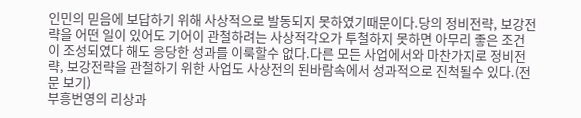인민의 믿음에 보답하기 위해 사상적으로 발동되지 못하였기때문이다.당의 정비전략, 보강전략을 어떤 일이 있어도 기어이 관철하려는 사상적각오가 투철하지 못하면 아무리 좋은 조건이 조성되였다 해도 응당한 성과를 이룩할수 없다.다른 모든 사업에서와 마찬가지로 정비전략, 보강전략을 관철하기 위한 사업도 사상전의 된바람속에서 성과적으로 진척될수 있다.(전문 보기)
부흥번영의 리상과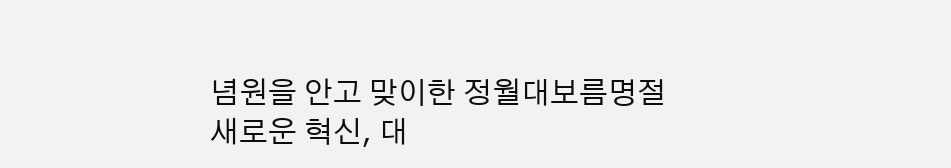념원을 안고 맞이한 정월대보름명절
새로운 혁신, 대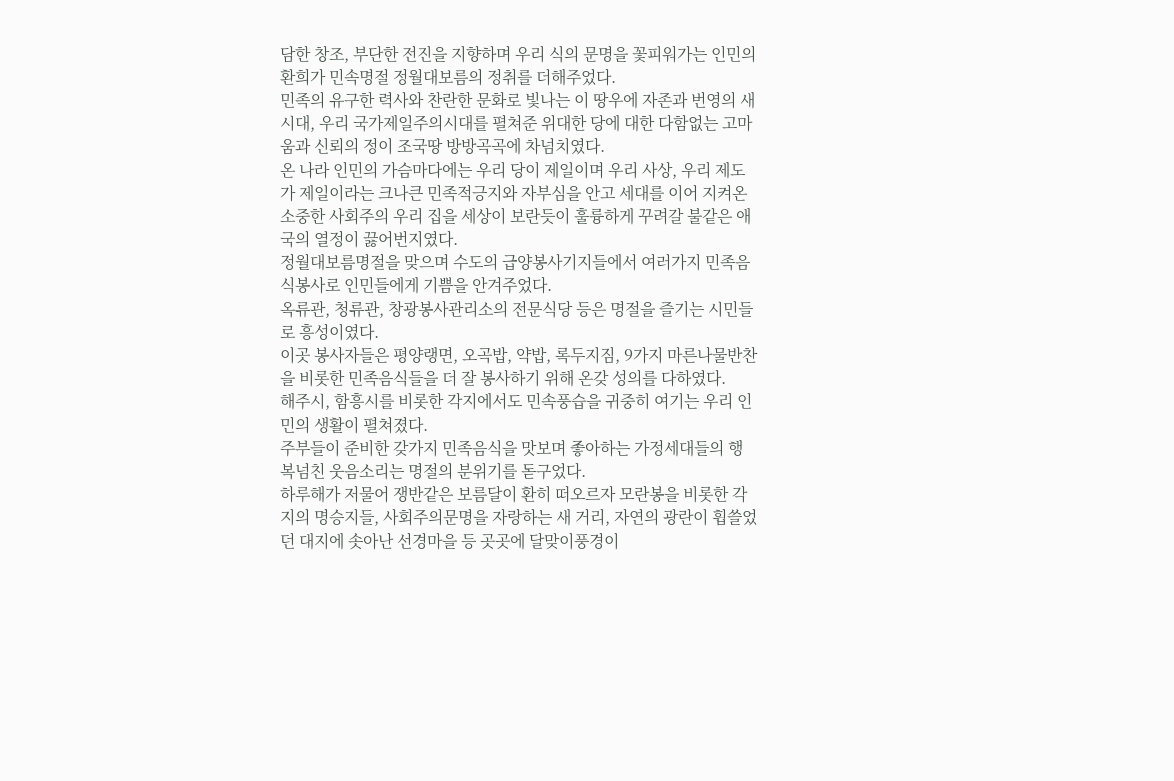담한 창조, 부단한 전진을 지향하며 우리 식의 문명을 꽃피워가는 인민의 환희가 민속명절 정월대보름의 정취를 더해주었다.
민족의 유구한 력사와 찬란한 문화로 빛나는 이 땅우에 자존과 번영의 새시대, 우리 국가제일주의시대를 펼쳐준 위대한 당에 대한 다함없는 고마움과 신뢰의 정이 조국땅 방방곡곡에 차넘치였다.
온 나라 인민의 가슴마다에는 우리 당이 제일이며 우리 사상, 우리 제도가 제일이라는 크나큰 민족적긍지와 자부심을 안고 세대를 이어 지켜온 소중한 사회주의 우리 집을 세상이 보란듯이 훌륭하게 꾸려갈 불같은 애국의 열정이 끓어번지였다.
정월대보름명절을 맞으며 수도의 급양봉사기지들에서 여러가지 민족음식봉사로 인민들에게 기쁨을 안겨주었다.
옥류관, 청류관, 창광봉사관리소의 전문식당 등은 명절을 즐기는 시민들로 흥성이였다.
이곳 봉사자들은 평양랭면, 오곡밥, 약밥, 록두지짐, 9가지 마른나물반찬을 비롯한 민족음식들을 더 잘 봉사하기 위해 온갖 성의를 다하였다.
해주시, 함흥시를 비롯한 각지에서도 민속풍습을 귀중히 여기는 우리 인민의 생활이 펼쳐졌다.
주부들이 준비한 갖가지 민족음식을 맛보며 좋아하는 가정세대들의 행복넘친 웃음소리는 명절의 분위기를 돋구었다.
하루해가 저물어 쟁반같은 보름달이 환히 떠오르자 모란봉을 비롯한 각지의 명승지들, 사회주의문명을 자랑하는 새 거리, 자연의 광란이 휩쓸었던 대지에 솟아난 선경마을 등 곳곳에 달맞이풍경이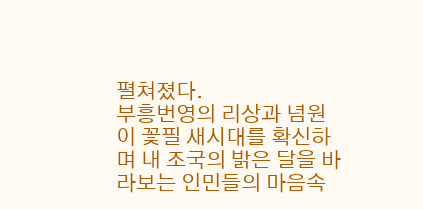펼쳐졌다.
부흥번영의 리상과 념원이 꽃필 새시대를 확신하며 내 조국의 밝은 달을 바라보는 인민들의 마음속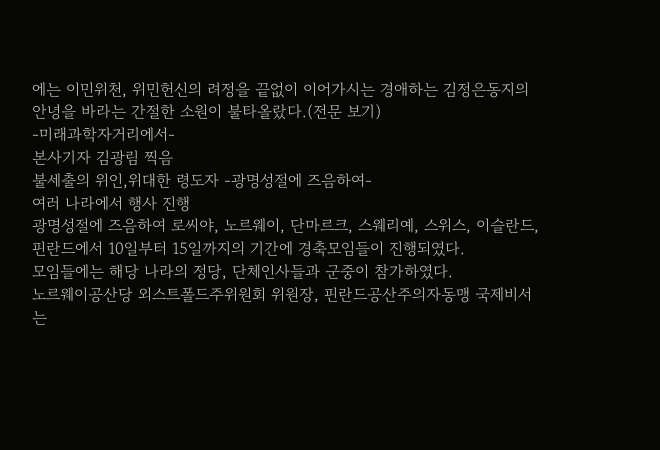에는 이민위천, 위민헌신의 려정을 끝없이 이어가시는 경애하는 김정은동지의 안녕을 바라는 간절한 소원이 불타올랐다.(전문 보기)
-미래과학자거리에서-
본사기자 김광림 찍음
불세출의 위인,위대한 령도자 -광명성절에 즈음하여-
여러 나라에서 행사 진행
광명성절에 즈음하여 로씨야, 노르웨이, 단마르크, 스웨리예, 스위스, 이슬란드, 핀란드에서 10일부터 15일까지의 기간에 경축모임들이 진행되였다.
모임들에는 해당 나라의 정당, 단체인사들과 군중이 참가하였다.
노르웨이공산당 외스트폴드주위원회 위원장, 핀란드공산주의자동맹 국제비서는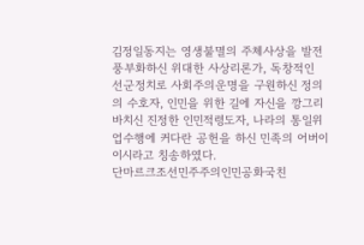김정일동지는 영생불멸의 주체사상을 발전풍부화하신 위대한 사상리론가, 독창적인 선군정치로 사회주의운명을 구원하신 정의의 수호자, 인민을 위한 길에 자신을 깡그리 바치신 진정한 인민적령도자, 나라의 통일위업수행에 커다란 공헌을 하신 민족의 어버이이시라고 칭송하였다.
단마르크조선민주주의인민공화국친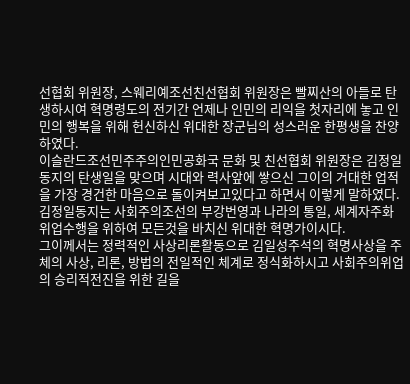선협회 위원장, 스웨리예조선친선협회 위원장은 빨찌산의 아들로 탄생하시여 혁명령도의 전기간 언제나 인민의 리익을 첫자리에 놓고 인민의 행복을 위해 헌신하신 위대한 장군님의 성스러운 한평생을 찬양하였다.
이슬란드조선민주주의인민공화국 문화 및 친선협회 위원장은 김정일동지의 탄생일을 맞으며 시대와 력사앞에 쌓으신 그이의 거대한 업적을 가장 경건한 마음으로 돌이켜보고있다고 하면서 이렇게 말하였다.
김정일동지는 사회주의조선의 부강번영과 나라의 통일, 세계자주화위업수행을 위하여 모든것을 바치신 위대한 혁명가이시다.
그이께서는 정력적인 사상리론활동으로 김일성주석의 혁명사상을 주체의 사상, 리론, 방법의 전일적인 체계로 정식화하시고 사회주의위업의 승리적전진을 위한 길을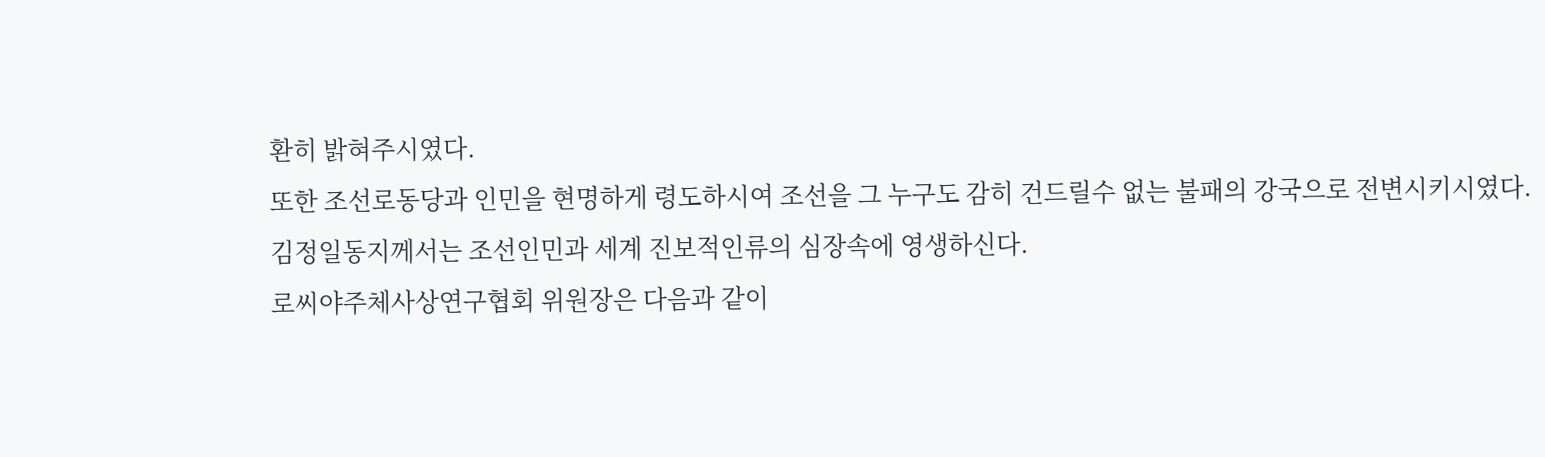환히 밝혀주시였다.
또한 조선로동당과 인민을 현명하게 령도하시여 조선을 그 누구도 감히 건드릴수 없는 불패의 강국으로 전변시키시였다.
김정일동지께서는 조선인민과 세계 진보적인류의 심장속에 영생하신다.
로씨야주체사상연구협회 위원장은 다음과 같이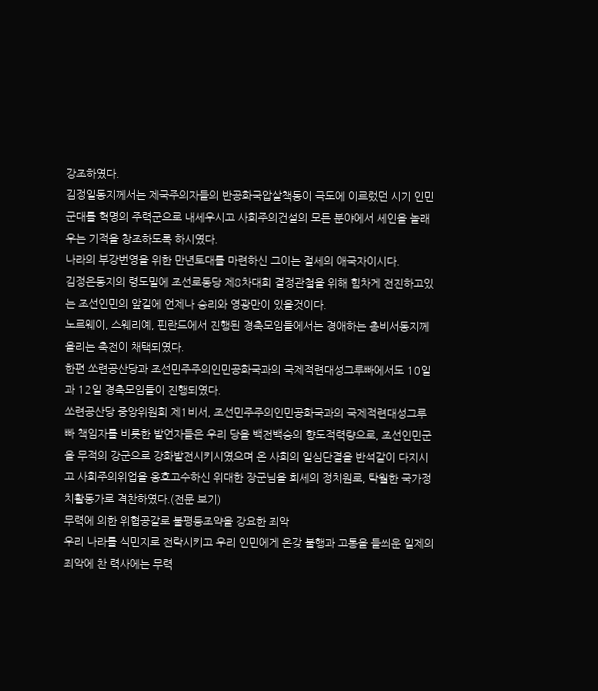강조하였다.
김정일동지께서는 제국주의자들의 반공화국압살책동이 극도에 이르렀던 시기 인민군대를 혁명의 주력군으로 내세우시고 사회주의건설의 모든 분야에서 세인을 놀래우는 기적을 창조하도록 하시였다.
나라의 부강번영을 위한 만년토대를 마련하신 그이는 절세의 애국자이시다.
김정은동지의 령도밑에 조선로동당 제8차대회 결정관철을 위해 힘차게 전진하고있는 조선인민의 앞길에 언제나 승리와 영광만이 있을것이다.
노르웨이, 스웨리예, 핀란드에서 진행된 경축모임들에서는 경애하는 총비서동지께 올리는 축전이 채택되였다.
한편 쏘련공산당과 조선민주주의인민공화국과의 국제적련대성그루빠에서도 10일과 12일 경축모임들이 진행되였다.
쏘련공산당 중앙위원회 제1비서, 조선민주주의인민공화국과의 국제적련대성그루빠 책임자를 비롯한 발언자들은 우리 당을 백전백승의 향도적력량으로, 조선인민군을 무적의 강군으로 강화발전시키시였으며 온 사회의 일심단결을 반석같이 다지시고 사회주의위업을 옹호고수하신 위대한 장군님을 희세의 정치원로, 탁월한 국가정치활동가로 격찬하였다.(전문 보기)
무력에 의한 위협공갈로 불평등조약을 강요한 죄악
우리 나라를 식민지로 전락시키고 우리 인민에게 온갖 불행과 고통을 들씌운 일제의 죄악에 찬 력사에는 무력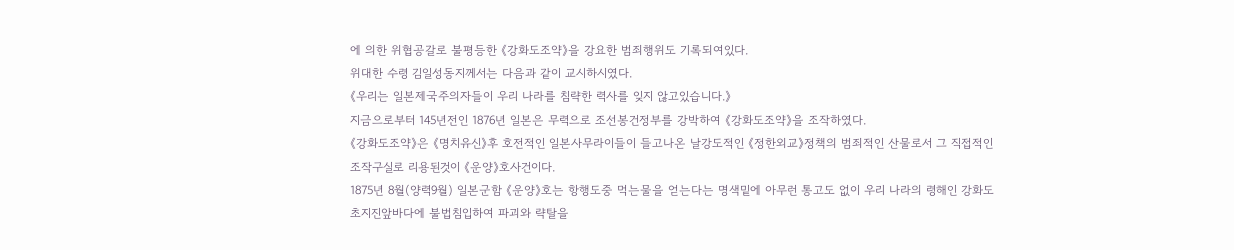에 의한 위협공갈로 불평등한 《강화도조약》을 강요한 범죄행위도 기록되여있다.
위대한 수령 김일성동지께서는 다음과 같이 교시하시였다.
《우리는 일본제국주의자들이 우리 나라를 침략한 력사를 잊지 않고있습니다.》
지금으로부터 145년전인 1876년 일본은 무력으로 조선봉건정부를 강박하여 《강화도조약》을 조작하였다.
《강화도조약》은 《명치유신》후 호전적인 일본사무라이들이 들고나온 날강도적인 《정한외교》정책의 범죄적인 산물로서 그 직접적인 조작구실로 리용된것이 《운양》호사건이다.
1875년 8월(양력9월) 일본군함 《운양》호는 항행도중 먹는물을 얻는다는 명색밑에 아무런 통고도 없이 우리 나라의 령해인 강화도 초지진앞바다에 불법침입하여 파괴와 략탈을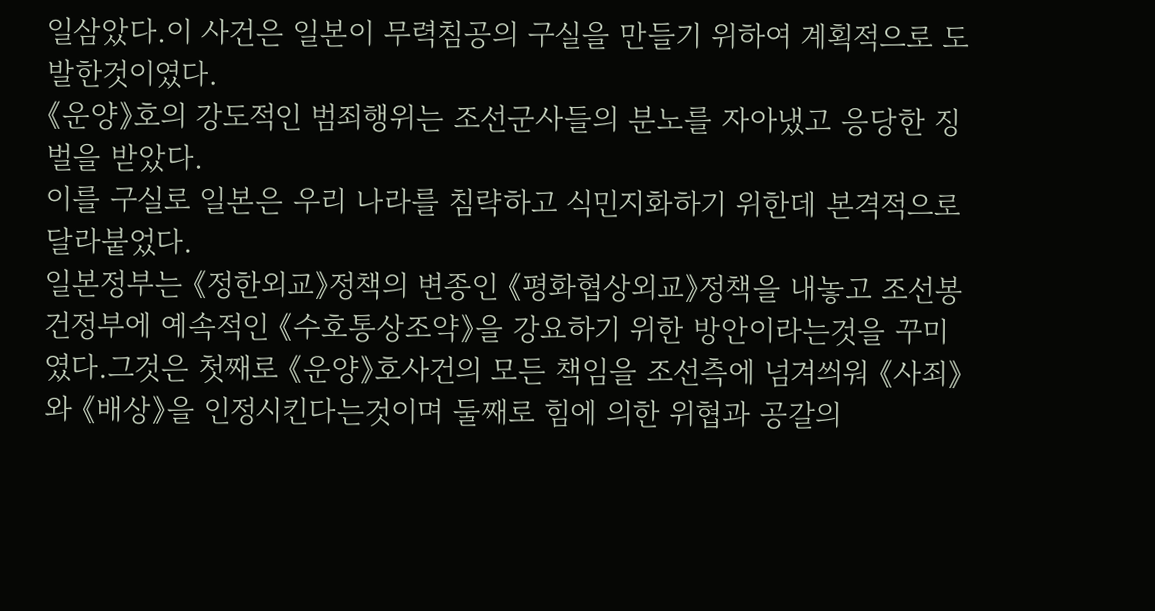일삼았다.이 사건은 일본이 무력침공의 구실을 만들기 위하여 계획적으로 도발한것이였다.
《운양》호의 강도적인 범죄행위는 조선군사들의 분노를 자아냈고 응당한 징벌을 받았다.
이를 구실로 일본은 우리 나라를 침략하고 식민지화하기 위한데 본격적으로 달라붙었다.
일본정부는 《정한외교》정책의 변종인 《평화협상외교》정책을 내놓고 조선봉건정부에 예속적인 《수호통상조약》을 강요하기 위한 방안이라는것을 꾸미였다.그것은 첫째로 《운양》호사건의 모든 책임을 조선측에 넘겨씌워 《사죄》와 《배상》을 인정시킨다는것이며 둘째로 힘에 의한 위협과 공갈의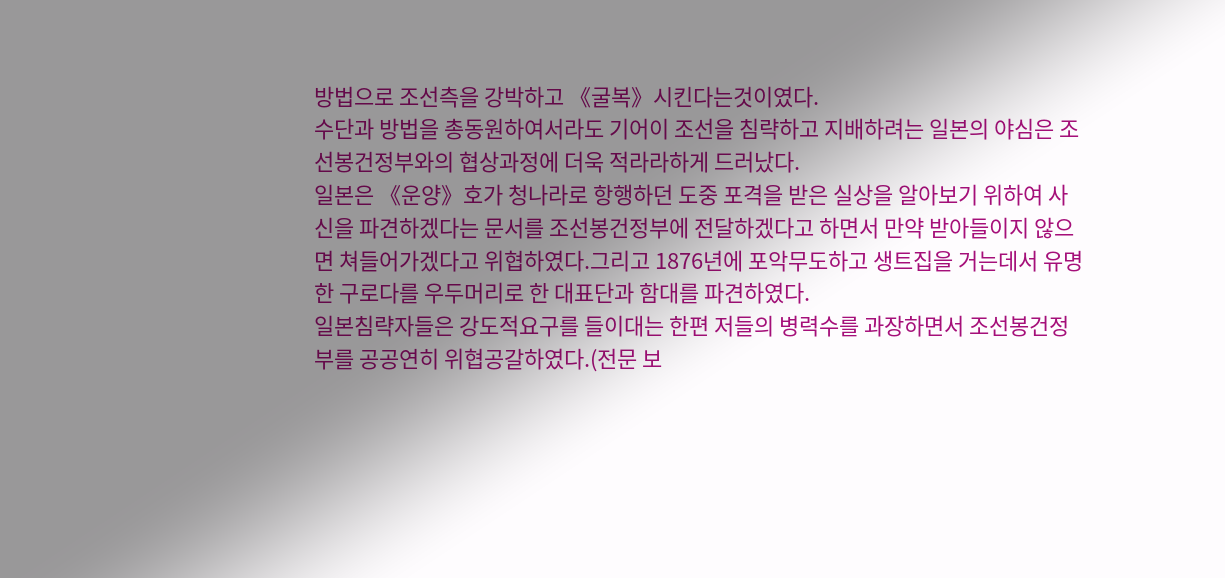방법으로 조선측을 강박하고 《굴복》시킨다는것이였다.
수단과 방법을 총동원하여서라도 기어이 조선을 침략하고 지배하려는 일본의 야심은 조선봉건정부와의 협상과정에 더욱 적라라하게 드러났다.
일본은 《운양》호가 청나라로 항행하던 도중 포격을 받은 실상을 알아보기 위하여 사신을 파견하겠다는 문서를 조선봉건정부에 전달하겠다고 하면서 만약 받아들이지 않으면 쳐들어가겠다고 위협하였다.그리고 1876년에 포악무도하고 생트집을 거는데서 유명한 구로다를 우두머리로 한 대표단과 함대를 파견하였다.
일본침략자들은 강도적요구를 들이대는 한편 저들의 병력수를 과장하면서 조선봉건정부를 공공연히 위협공갈하였다.(전문 보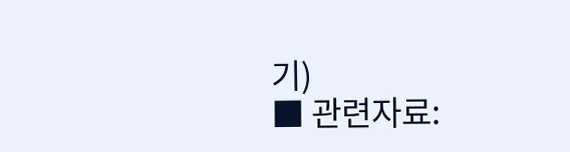기)
■ 관련자료: